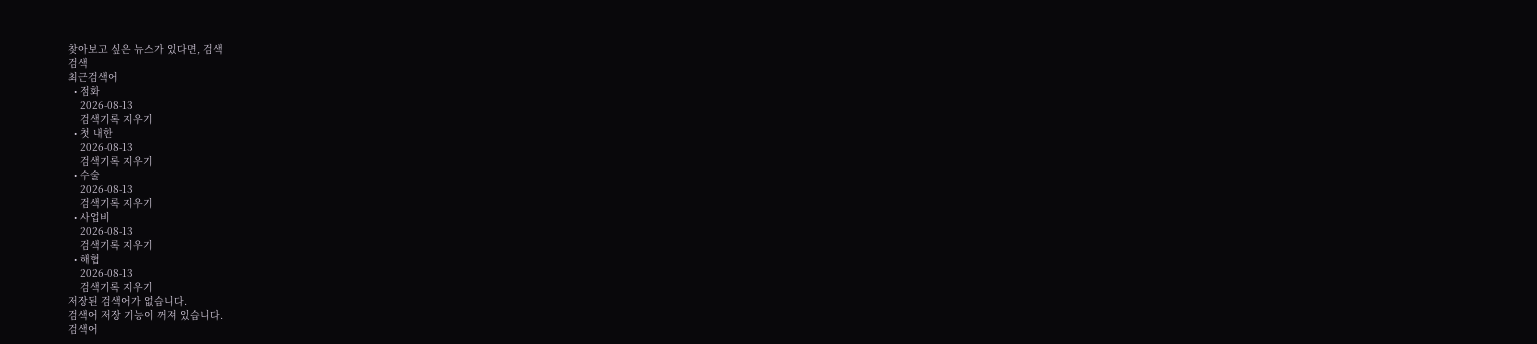찾아보고 싶은 뉴스가 있다면, 검색
검색
최근검색어
  • 점화
    2026-08-13
    검색기록 지우기
  • 첫 내한
    2026-08-13
    검색기록 지우기
  • 수술
    2026-08-13
    검색기록 지우기
  • 사업비
    2026-08-13
    검색기록 지우기
  • 해협
    2026-08-13
    검색기록 지우기
저장된 검색어가 없습니다.
검색어 저장 기능이 꺼져 있습니다.
검색어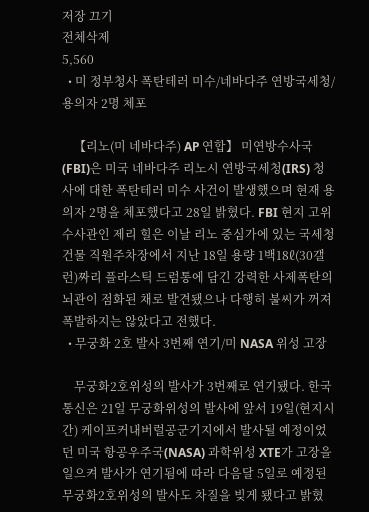저장 끄기
전체삭제
5,560
  • 미 정부청사 폭탄테러 미수/네바다주 연방국세청/용의자 2명 체포

    【리노(미 네바다주) AP 연합】 미연방수사국(FBI)은 미국 네바다주 리노시 연방국세청(IRS) 청사에 대한 폭탄테러 미수 사건이 발생했으며 현재 용의자 2명을 체포했다고 28일 밝혔다. FBI 현지 고위수사관인 제리 힐은 이날 리노 중심가에 있는 국세청건물 직원주차장에서 지난 18일 용량 1백18ℓ(30갤런)짜리 플라스틱 드럼통에 담긴 강력한 사제폭탄의 뇌관이 점화된 채로 발견됐으나 다행히 불씨가 꺼져 폭발하지는 않았다고 전했다.
  • 무궁화 2호 발사 3번째 연기/미 NASA 위성 고장

    무궁화2호위성의 발사가 3번째로 연기됐다. 한국통신은 21일 무궁화위성의 발사에 앞서 19일(현지시간) 케이프커내버럴공군기지에서 발사될 예정이었던 미국 항공우주국(NASA) 과학위성 XTE가 고장을 일으켜 발사가 연기됨에 따라 다음달 5일로 예정된 무궁화2호위성의 발사도 차질을 빚게 됐다고 밝혔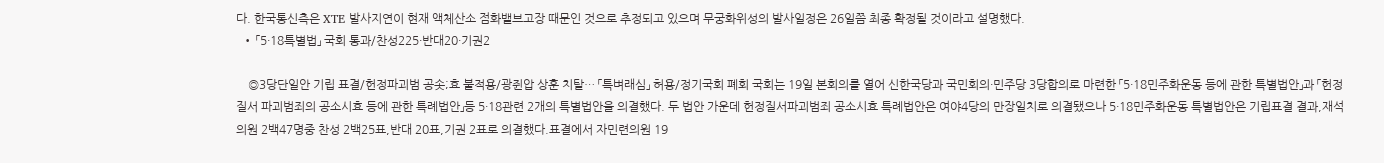다. 한국통신측은 XTE 발사지연이 현재 액체산소 점화밸브고장 때문인 것으로 추정되고 있으며 무궁화위성의 발사일정은 26일쯤 최종 확정될 것이라고 설명했다.
  • 「5·18특별법」 국회 통과/찬성225·반대20·기권2

    ◎3당단일안 기립 표결/헌정파괴범 공솟;효 불적용/광쥔압 상훈 치탈… 「특벼래심」 허용/정기국회 폐회 국회는 19일 본회의를 열어 신한국당과 국민회의·민주당 3당합의로 마련한 「5·18민주화운동 등에 관한 특별법안」과 「헌정질서 파괴범죄의 공소시효 등에 관한 특례법안」등 5·18관련 2개의 특별법안을 의결했다. 두 법안 가운데 헌정질서파괴범죄 공소시효 특례법안은 여야4당의 만장일치로 의결됐으나 5·18민주화운동 특별법안은 기립표결 결과,재석의원 2백47명중 찬성 2백25표,반대 20표,기권 2표로 의결했다.표결에서 자민련의원 19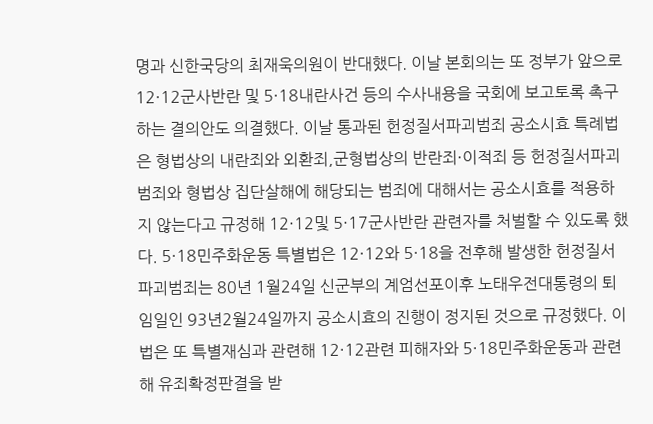명과 신한국당의 최재욱의원이 반대했다. 이날 본회의는 또 정부가 앞으로 12·12군사반란 및 5·18내란사건 등의 수사내용을 국회에 보고토록 촉구하는 결의안도 의결했다. 이날 통과된 헌정질서파괴범죄 공소시효 특례법은 형법상의 내란죄와 외환죄,군형법상의 반란죄·이적죄 등 헌정질서파괴범죄와 형법상 집단살해에 해당되는 범죄에 대해서는 공소시효를 적용하지 않는다고 규정해 12·12및 5·17군사반란 관련자를 처벌할 수 있도록 했다. 5·18민주화운동 특별법은 12·12와 5·18을 전후해 발생한 헌정질서파괴범죄는 80년 1월24일 신군부의 계엄선포이후 노태우전대통령의 퇴임일인 93년2월24일까지 공소시효의 진행이 정지된 것으로 규정했다. 이 법은 또 특별재심과 관련해 12·12관련 피해자와 5·18민주화운동과 관련해 유죄확정판결을 받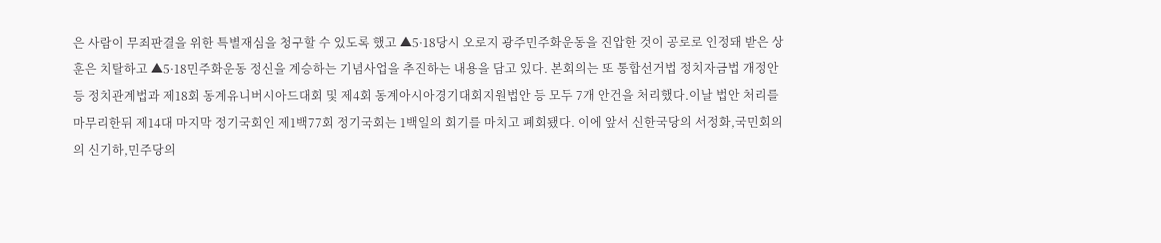은 사람이 무죄판결을 위한 특별재심을 청구할 수 있도록 했고 ▲5·18당시 오로지 광주민주화운동을 진압한 것이 공로로 인정돼 받은 상훈은 치탈하고 ▲5·18민주화운동 정신을 계승하는 기념사업을 추진하는 내용을 담고 있다. 본회의는 또 통합선거법 정치자금법 개정안 등 정치관계법과 제18회 동계유니버시아드대회 및 제4회 동계아시아경기대회지원법안 등 모두 7개 안건을 처리했다.이날 법안 처리를 마무리한뒤 제14대 마지막 정기국회인 제1백77회 정기국회는 1백일의 회기를 마치고 폐회됐다. 이에 앞서 신한국당의 서정화,국민회의의 신기하,민주당의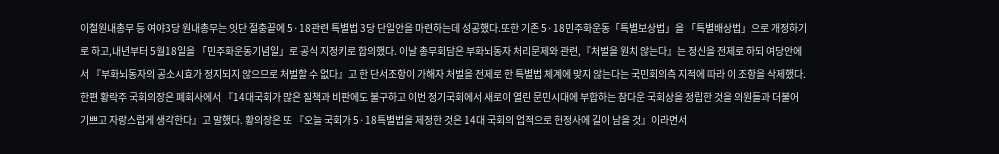이철원내총무 등 여야3당 원내총무는 잇단 절충끝에 5·18관련 특별법 3당 단일안을 마련하는데 성공했다.또한 기존 5·18민주화운동「특별보상법」을 「특별배상법」으로 개정하기로 하고,내년부터 5월18일을 「민주화운동기념일」로 공식 지정키로 합의했다. 이날 총무회담은 부화뇌동자 처리문제와 관련,『처벌을 원치 않는다』는 정신을 전제로 하되 여당안에서 『부화뇌동자의 공소시효가 정지되지 않으므로 처벌할 수 없다』고 한 단서조항이 가해자 처벌을 전제로 한 특별법 체계에 맞지 않는다는 국민회의측 지적에 따라 이 조항을 삭제했다. 한편 황락주 국회의장은 폐회사에서 『14대국회가 많은 질책과 비판에도 불구하고 이번 정기국회에서 새로이 열린 문민시대에 부합하는 참다운 국회상을 정립한 것을 의원들과 더불어 기쁘고 자랑스럽게 생각한다』고 말했다. 황의장은 또 『오늘 국회가 5·18특별법을 제정한 것은 14대 국회의 업적으로 헌정사에 길이 남을 것』이라면서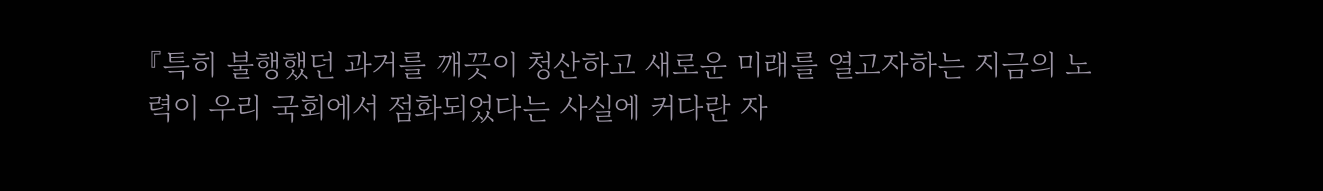『특히 불행했던 과거를 깨끗이 청산하고 새로운 미래를 열고자하는 지금의 노력이 우리 국회에서 점화되었다는 사실에 커다란 자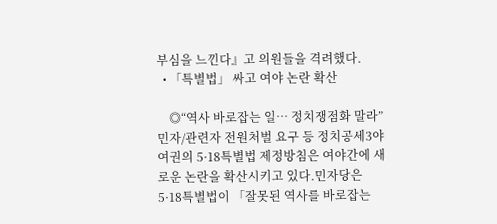부심을 느낀다』고 의원들을 격려했다.
  • 「특별법」 싸고 여야 논란 확산

    ◎“역사 바로잡는 일… 정치쟁점화 말라”민자/관련자 전원처벌 요구 등 정치공세3야 여권의 5·18특별법 제정방침은 여야간에 새로운 논란을 확산시키고 있다.민자당은 5·18특별법이 「잘못된 역사를 바로잡는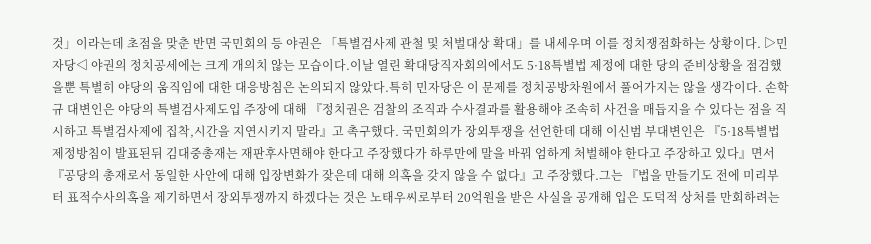것」이라는데 초점을 맞춘 반면 국민회의 등 야권은 「특별검사제 관철 및 처벌대상 확대」를 내세우며 이를 정치쟁점화하는 상황이다. ▷민자당◁ 야권의 정치공세에는 크게 개의치 않는 모습이다.이날 열린 확대당직자회의에서도 5·18특별법 제정에 대한 당의 준비상황을 점검했을뿐 특별히 야당의 움직임에 대한 대응방침은 논의되지 않았다.특히 민자당은 이 문제를 정치공방차원에서 풀어가지는 않을 생각이다. 손학규 대변인은 야당의 특별검사제도입 주장에 대해 『정치권은 검찰의 조직과 수사결과를 활용해야 조속히 사건을 매듭지을 수 있다는 점을 직시하고 특별검사제에 집착,시간을 지연시키지 말라』고 촉구했다. 국민회의가 장외투쟁을 선언한데 대해 이신범 부대변인은 『5·18특별법 제정방침이 발표된뒤 김대중총재는 재판후사면해야 한다고 주장했다가 하루만에 말을 바꿔 엄하게 처벌해야 한다고 주장하고 있다』면서 『공당의 총재로서 동일한 사안에 대해 입장변화가 잦은데 대해 의혹을 갖지 않을 수 없다』고 주장했다.그는 『법을 만들기도 전에 미리부터 표적수사의혹을 제기하면서 장외투쟁까지 하겠다는 것은 노태우씨로부터 20억원을 받은 사실을 공개해 입은 도덕적 상처를 만회하려는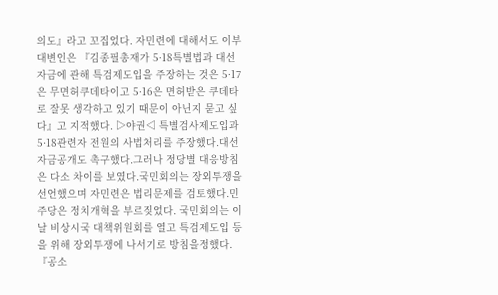의도』라고 꼬집었다. 자민련에 대해서도 이부대변인은 『김종필총재가 5·18특별법과 대선자금에 관해 특검제도입을 주장하는 것은 5·17은 무면허쿠데타이고 5·16은 면허받은 쿠데타로 잘못 생각하고 있기 때문이 아닌지 묻고 싶다』고 지적했다. ▷야권◁ 특별검사제도입과 5·18관련자 전원의 사법처리를 주장했다.대선자금공개도 촉구했다.그러나 정당별 대응방침은 다소 차이를 보였다.국민회의는 장외투쟁을 선언했으며 자민련은 법리문제를 검토했다.민주당은 정치개혁을 부르짖었다. 국민회의는 이날 비상시국 대책위원회를 열고 특검제도입 등을 위해 장외투쟁에 나서기로 방침을정했다.『공소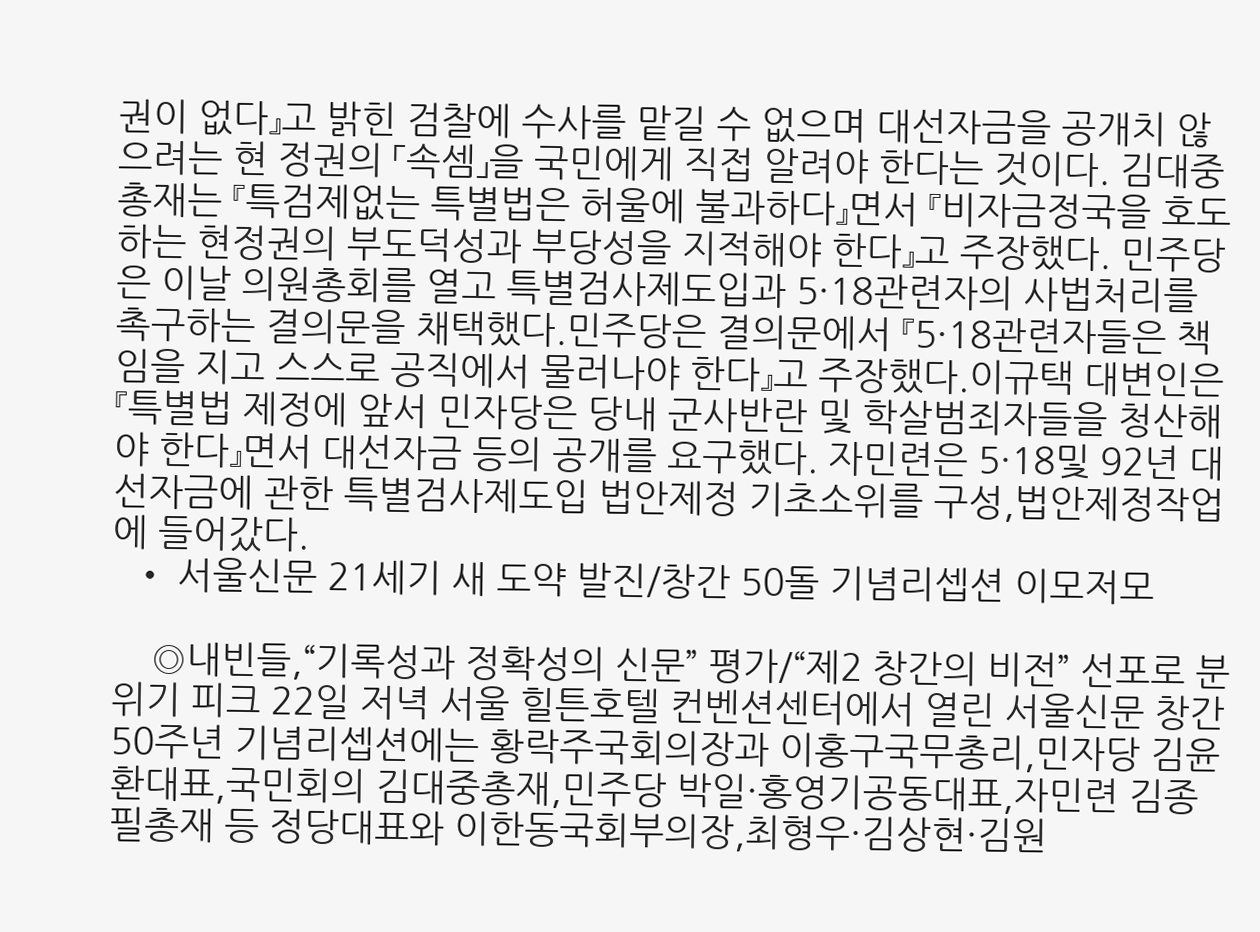권이 없다』고 밝힌 검찰에 수사를 맡길 수 없으며 대선자금을 공개치 않으려는 현 정권의 「속셈」을 국민에게 직접 알려야 한다는 것이다. 김대중 총재는 『특검제없는 특별법은 허울에 불과하다』면서 『비자금정국을 호도하는 현정권의 부도덕성과 부당성을 지적해야 한다』고 주장했다. 민주당은 이날 의원총회를 열고 특별검사제도입과 5·18관련자의 사법처리를 촉구하는 결의문을 채택했다.민주당은 결의문에서 『5·18관련자들은 책임을 지고 스스로 공직에서 물러나야 한다』고 주장했다.이규택 대변인은 『특별법 제정에 앞서 민자당은 당내 군사반란 및 학살범죄자들을 청산해야 한다』면서 대선자금 등의 공개를 요구했다. 자민련은 5·18및 92년 대선자금에 관한 특별검사제도입 법안제정 기초소위를 구성,법안제정작업에 들어갔다.
  • 서울신문 21세기 새 도약 발진/창간 50돌 기념리셉션 이모저모

    ◎내빈들,“기록성과 정확성의 신문” 평가/“제2 창간의 비전” 선포로 분위기 피크 22일 저녁 서울 힐튼호텔 컨벤션센터에서 열린 서울신문 창간 50주년 기념리셉션에는 황락주국회의장과 이홍구국무총리,민자당 김윤환대표,국민회의 김대중총재,민주당 박일·홍영기공동대표,자민련 김종필총재 등 정당대표와 이한동국회부의장,최형우·김상현·김원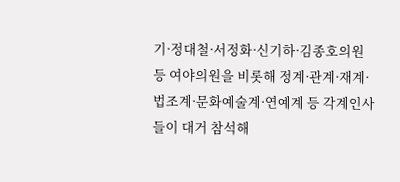기·정대철·서정화·신기하·김종호의원 등 여야의원을 비롯해 정계·관계·재계·법조계·문화예술계·연예계 등 각계인사들이 대거 참석해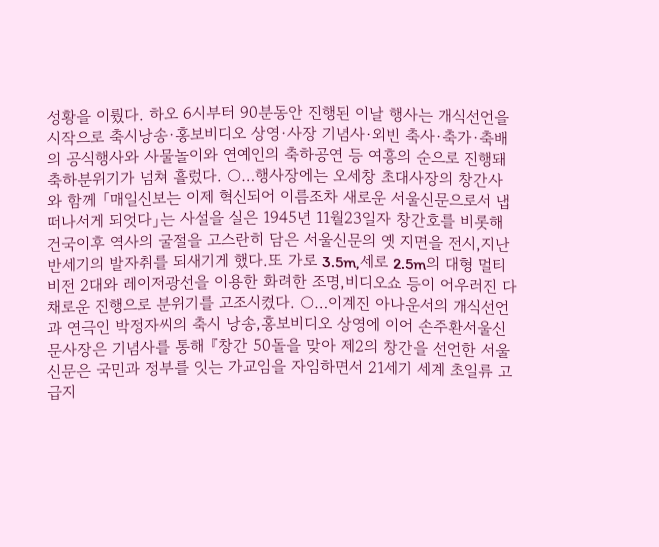성황을 이뤘다. 하오 6시부터 90분동안 진행된 이날 행사는 개식선언을 시작으로 축시낭송·홍보비디오 상영·사장 기념사·외빈 축사·축가·축배의 공식행사와 사물놀이와 연예인의 축하공연 등 여흥의 순으로 진행돼 축하분위기가 넘쳐 흘렀다. ○…행사장에는 오세창 초대사장의 창간사와 함께 「매일신보는 이제 혁신되어 이름조차 새로운 서울신문으로서 냅떠나서게 되엇다」는 사설을 실은 1945년 11월23일자 창간호를 비롯해 건국이후 역사의 굴절을 고스란히 담은 서울신문의 옛 지면을 전시,지난 반세기의 발자취를 되새기게 했다.또 가로 3.5m,세로 2.5m의 대형 멀티비전 2대와 레이저광선을 이용한 화려한 조명,비디오쇼 등이 어우러진 다채로운 진행으로 분위기를 고조시켰다. ○…이계진 아나운서의 개식선언과 연극인 박정자씨의 축시 낭송,홍보비디오 상영에 이어 손주환서울신문사장은 기념사를 통해 『창간 50돌을 맞아 제2의 창간을 선언한 서울신문은 국민과 정부를 잇는 가교임을 자임하면서 21세기 세계 초일류 고급지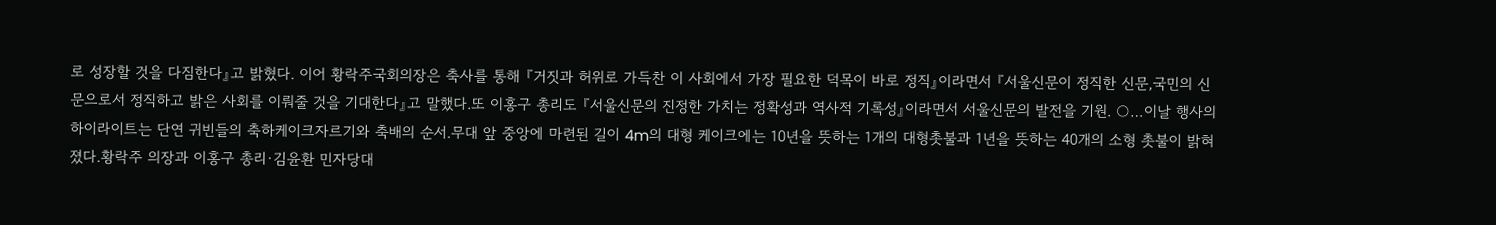로 성장할 것을 다짐한다』고 밝혔다. 이어 황락주국회의장은 축사를 통해 『거짓과 허위로 가득찬 이 사회에서 가장 필요한 덕목이 바로 정직』이라면서 『서울신문이 정직한 신문,국민의 신문으로서 정직하고 밝은 사회를 이뤄줄 것을 기대한다』고 말했다.또 이홍구 총리도 『서울신문의 진정한 가치는 정확성과 역사적 기록성』이라면서 서울신문의 발전을 기원. ○…이날 행사의 하이라이트는 단연 귀빈들의 축하케이크자르기와 축배의 순서.무대 앞 중앙에 마련된 길이 4m의 대형 케이크에는 10년을 뜻하는 1개의 대형촛불과 1년을 뜻하는 40개의 소형 촛불이 밝혀졌다.황락주 의장과 이홍구 총리·김윤환 민자당대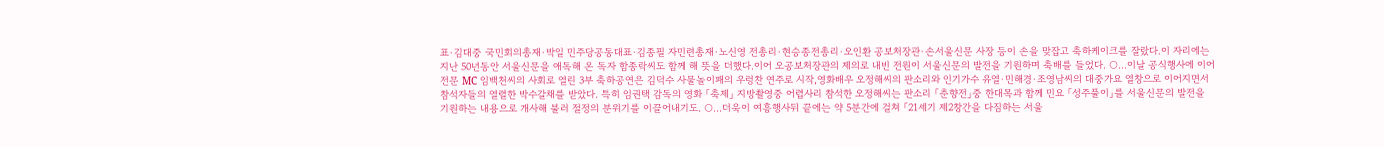표·김대중 국민회의총재·박일 민주당공동대표·김종필 자민련총재·노신영 전총리·현승종전총리·오인환 공보처장관·손서울신문 사장 등이 손을 맞잡고 축하케이크를 잘랐다.이 자리에는 지난 50년동안 서울신문을 애독해 온 독자 함종락씨도 함께 해 뜻을 더했다.이어 오공보처장관의 제의로 내빈 전원이 서울신문의 발전을 기원하며 축배를 들었다. ○…이날 공식행사에 이어 전문 MC 임백천씨의 사회로 열린 3부 축하공연은 김덕수 사물놀이패의 우렁찬 연주로 시작,영화배우 오정해씨의 판소리와 인기가수 유열·민해경·조영남씨의 대중가요 열창으로 이어지면서 참석자들의 열렬한 박수갈채를 받았다. 특히 임권택 감독의 영화 「축제」 지방촬영중 어렵사리 참석한 오정해씨는 판소리 「춘향전」중 한대목과 함께 민요 「성주풀이」를 서울신문의 발전을 기원하는 내용으로 개사해 불러 절정의 분위기를 이끌어내기도. ○…더욱이 여흥행사뒤 끝에는 약 5분간에 걸쳐 「21세기 제2창간을 다짐하는 서울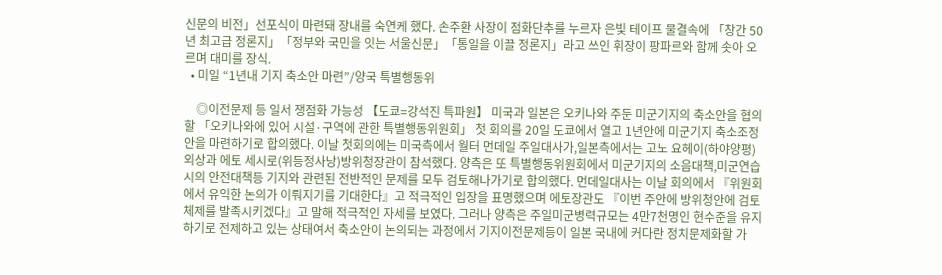신문의 비전」선포식이 마련돼 장내를 숙연케 했다. 손주환 사장이 점화단추를 누르자 은빛 테이프 물결속에 「창간 50년 최고급 정론지」「정부와 국민을 잇는 서울신문」「통일을 이끌 정론지」라고 쓰인 휘장이 팡파르와 함께 솟아 오르며 대미를 장식.
  • 미일 “1년내 기지 축소안 마련”/양국 특별행동위

    ◎이전문제 등 일서 쟁점화 가능성 【도쿄=강석진 특파원】 미국과 일본은 오키나와 주둔 미군기지의 축소안을 협의할 「오키나와에 있어 시설·구역에 관한 특별행동위원회」 첫 회의를 20일 도쿄에서 열고 1년안에 미군기지 축소조정안을 마련하기로 합의했다. 이날 첫회의에는 미국측에서 월터 먼데일 주일대사가,일본측에서는 고노 요헤이(하야양평)외상과 에토 세시로(위등정사낭)방위청장관이 참석했다. 양측은 또 특별행동위원회에서 미군기지의 소음대책,미군연습시의 안전대책등 기지와 관련된 전반적인 문제를 모두 검토해나가기로 합의했다. 먼데일대사는 이날 회의에서 『위원회에서 유익한 논의가 이뤄지기를 기대한다』고 적극적인 입장을 표명했으며 에토장관도 『이번 주안에 방위청안에 검토체제를 발족시키겠다』고 말해 적극적인 자세를 보였다. 그러나 양측은 주일미군병력규모는 4만7천명인 현수준을 유지하기로 전제하고 있는 상태여서 축소안이 논의되는 과정에서 기지이전문제등이 일본 국내에 커다란 정치문제화할 가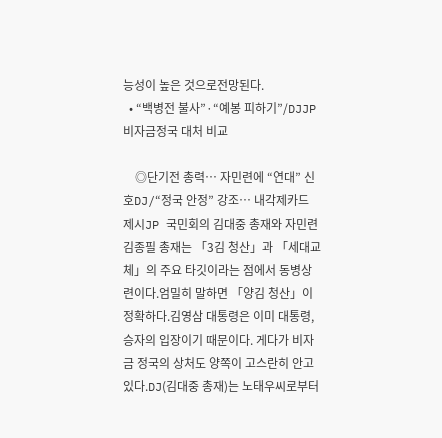능성이 높은 것으로전망된다.
  • “백병전 불사”·“예봉 피하기”/DJJP 비자금정국 대처 비교

    ◎단기전 총력… 자민련에 “연대” 신호DJ/“정국 안정” 강조… 내각제카드 제시JP 국민회의 김대중 총재와 자민련 김종필 총재는 「3김 청산」과 「세대교체」의 주요 타깃이라는 점에서 동병상련이다.엄밀히 말하면 「양김 청산」이 정확하다.김영삼 대통령은 이미 대통령,승자의 입장이기 때문이다. 게다가 비자금 정국의 상처도 양쪽이 고스란히 안고 있다.DJ(김대중 총재)는 노태우씨로부터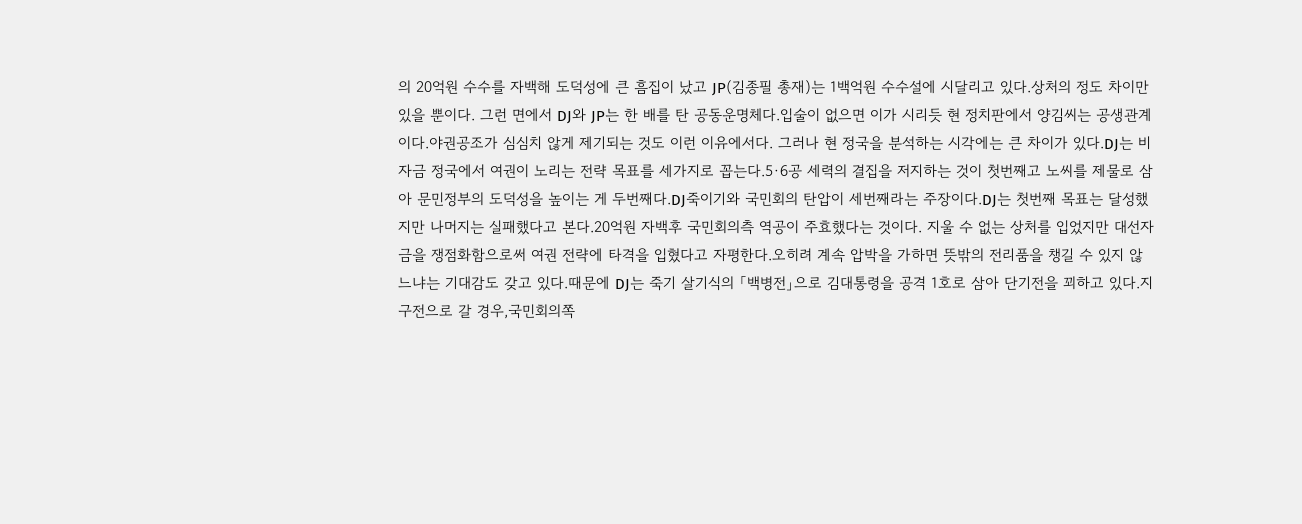의 20억원 수수를 자백해 도덕성에 큰 흠집이 났고 JP(김종필 총재)는 1백억원 수수설에 시달리고 있다.상처의 정도 차이만 있을 뿐이다. 그런 면에서 DJ와 JP는 한 배를 탄 공동운명체다.입술이 없으면 이가 시리듯 현 정치판에서 양김씨는 공생관계이다.야권공조가 심심치 않게 제기되는 것도 이런 이유에서다. 그러나 현 정국을 분석하는 시각에는 큰 차이가 있다.DJ는 비자금 정국에서 여권이 노리는 전략 목표를 세가지로 꼽는다.5·6공 세력의 결집을 저지하는 것이 첫번째고 노씨를 제물로 삼아 문민정부의 도덕성을 높이는 게 두번째다.DJ죽이기와 국민회의 탄압이 세번째라는 주장이다.DJ는 첫번째 목표는 달성했지만 나머지는 실패했다고 본다.20억원 자백후 국민회의측 역공이 주효했다는 것이다. 지울 수 없는 상처를 입었지만 대선자금을 쟁점화함으로써 여권 전략에 타격을 입혔다고 자평한다.오히려 계속 압박을 가하면 뜻밖의 전리품을 챙길 수 있지 않느냐는 기대감도 갖고 있다.때문에 DJ는 죽기 살기식의 「백병전」으로 김대통령을 공격 1호로 삼아 단기전을 꾀하고 있다.지구전으로 갈 경우,국민회의쪽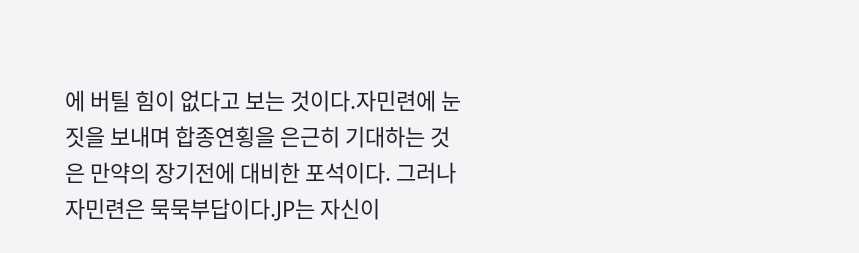에 버틸 힘이 없다고 보는 것이다.자민련에 눈짓을 보내며 합종연횡을 은근히 기대하는 것은 만약의 장기전에 대비한 포석이다. 그러나 자민련은 묵묵부답이다.JP는 자신이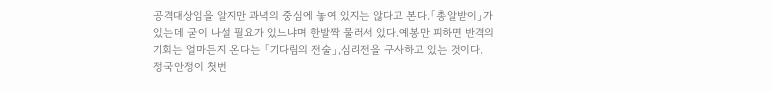공격대상임을 알지만 과녁의 중심에 놓여 있지는 않다고 본다.「총알받이」가 있는데 굳이 나설 필요가 있느냐며 한발짝 물러서 있다.예봉만 피하면 반격의 기회는 얼마든지 온다는 「기다림의 전술」,심리전을 구사하고 있는 것이다. 정국안정이 첫번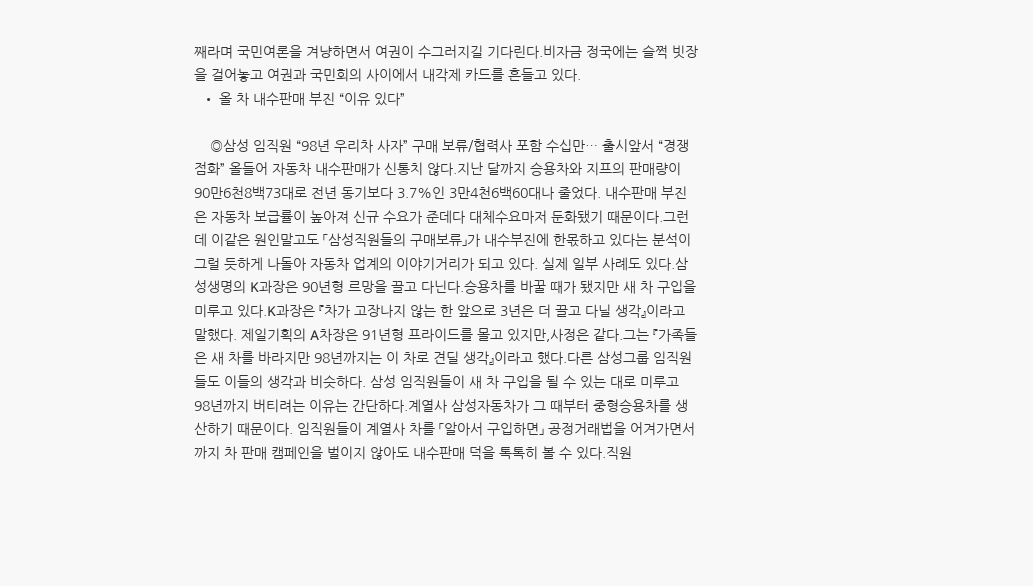째라며 국민여론을 겨냥하면서 여권이 수그러지길 기다린다.비자금 정국에는 슬쩍 빗장을 걸어놓고 여권과 국민회의 사이에서 내각제 카드를 흔들고 있다.
  • 올 차 내수판매 부진 “이유 있다”

    ◎삼성 임직원 “98년 우리차 사자” 구매 보류/협력사 포함 수십만… 출시앞서 “경쟁 점화” 올들어 자동차 내수판매가 신통치 않다.지난 달까지 승용차와 지프의 판매량이 90만6천8백73대로 전년 동기보다 3.7%인 3만4천6백60대나 줄었다. 내수판매 부진은 자동차 보급률이 높아져 신규 수요가 준데다 대체수요마저 둔화됐기 때문이다.그런데 이같은 원인말고도 「삼성직원들의 구매보류」가 내수부진에 한몫하고 있다는 분석이 그럴 듯하게 나돌아 자동차 업계의 이야기거리가 되고 있다. 실제 일부 사례도 있다.삼성생명의 K과장은 90년형 르망을 끌고 다닌다.승용차를 바꿀 때가 됐지만 새 차 구입을 미루고 있다.K과장은 『차가 고장나지 않는 한 앞으로 3년은 더 끌고 다닐 생각』이라고 말했다. 제일기획의 A차장은 91년형 프라이드를 몰고 있지만,사정은 같다.그는 『가족들은 새 차를 바라지만 98년까지는 이 차로 견딜 생각』이라고 했다.다른 삼성그룹 임직원들도 이들의 생각과 비슷하다. 삼성 임직원들이 새 차 구입을 될 수 있는 대로 미루고 98년까지 버티려는 이유는 간단하다.계열사 삼성자동차가 그 때부터 중형승용차를 생산하기 때문이다. 임직원들이 계열사 차를 「알아서 구입하면」 공정거래법을 어겨가면서까지 차 판매 캠페인을 벌이지 않아도 내수판매 덕을 톡톡히 볼 수 있다.직원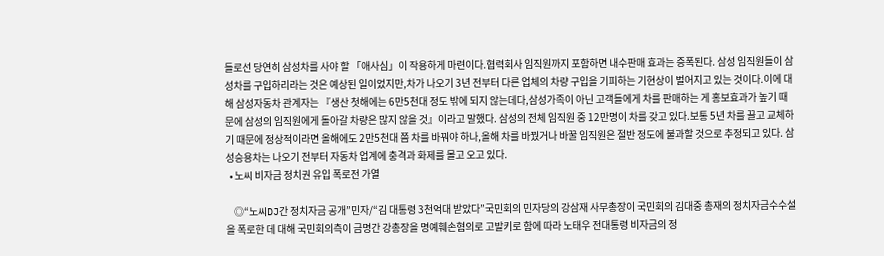들로선 당연히 삼성차를 사야 할 「애사심」이 작용하게 마련이다.협력회사 임직원까지 포함하면 내수판매 효과는 증폭된다. 삼성 임직원들이 삼성차를 구입하리라는 것은 예상된 일이었지만,차가 나오기 3년 전부터 다른 업체의 차량 구입을 기피하는 기현상이 벌어지고 있는 것이다.이에 대해 삼성자동차 관계자는 『생산 첫해에는 6만5천대 정도 밖에 되지 않는데다,삼성가족이 아닌 고객들에게 차를 판매하는 게 홍보효과가 높기 때문에 삼성의 임직원에게 돌아갈 차량은 많지 않을 것』이라고 말했다. 삼성의 전체 임직원 중 12만명이 차를 갖고 있다.보통 5년 차를 끌고 교체하기 때문에 정상적이라면 올해에도 2만5천대 쯤 차를 바꿔야 하나,올해 차를 바꿨거나 바꿀 임직원은 절반 정도에 불과할 것으로 추정되고 있다. 삼성승용차는 나오기 전부터 자동차 업계에 충격과 화제를 몰고 오고 있다.
  • 노씨 비자금 정치권 유입 폭로전 가열

    ◎“노씨DJ간 정치자금 공개”민자/“김 대통령 3천억대 받았다”국민회의 민자당의 강삼재 사무총장이 국민회의 김대중 총재의 정치자금수수설을 폭로한 데 대해 국민회의측이 금명간 강총장을 명예훼손혐의로 고발키로 함에 따라 노태우 전대통령 비자금의 정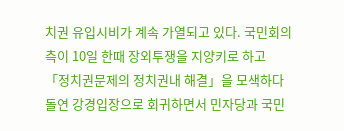치권 유입시비가 계속 가열되고 있다. 국민회의측이 10일 한때 장외투쟁을 지양키로 하고 「정치권문제의 정치권내 해결」을 모색하다 돌연 강경입장으로 회귀하면서 민자당과 국민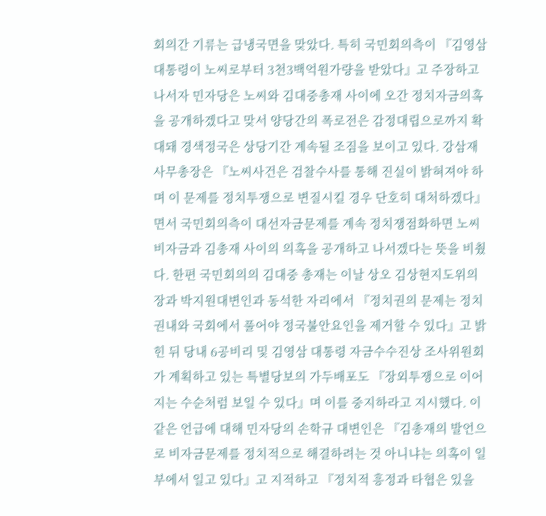회의간 기류는 급냉국면을 맞았다. 특히 국민회의측이 『김영삼 대통령이 노씨로부터 3천3백억원가량을 받았다』고 주장하고 나서자 민자당은 노씨와 김대중총재 사이에 오간 정치자금의혹을 공개하겠다고 맞서 양당간의 폭로전은 감정대립으로까지 확대돼 경색정국은 상당기간 계속될 조짐을 보이고 있다. 강삼재사무총장은 『노씨사건은 검찰수사를 통해 진실이 밝혀져야 하며 이 문제를 정치투쟁으로 변질시킬 경우 단호히 대처하겠다』면서 국민회의측이 대선자금문제를 계속 정치쟁점화하면 노씨비자금과 김총재 사이의 의혹을 공개하고 나서겠다는 뜻을 비췄다. 한편 국민회의의 김대중 총재는 이날 상오 김상현지도위의장과 박지원대변인과 동석한 자리에서 『정치권의 문제는 정치권내와 국회에서 풀어야 정국불안요인을 제거할 수 있다』고 밝힌 뒤 당내 6공비리 및 김영삼 대통령 자금수수진상 조사위원회가 계획하고 있는 특별당보의 가두배포도 『장외투쟁으로 이어지는 수순처럼 보일 수 있다』며 이를 중지하라고 지시했다. 이같은 언급에 대해 민자당의 손학규 대변인은 『김총재의 발언으로 비자금문제를 정치적으로 해결하려는 것 아니냐는 의혹이 일부에서 일고 있다』고 지적하고 『정치적 흥정과 타협은 있을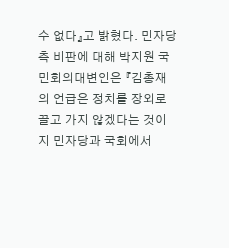수 없다』고 밝혔다. 민자당측 비판에 대해 박지원 국민회의대변인은 『김총재의 언급은 정치를 장외로 끌고 가지 않겠다는 것이지 민자당과 국회에서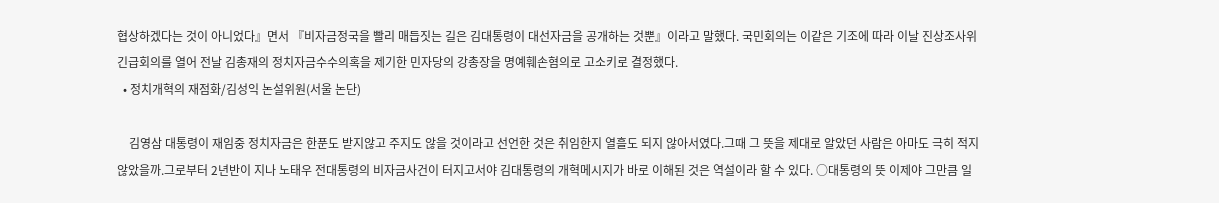협상하겠다는 것이 아니었다』면서 『비자금정국을 빨리 매듭짓는 길은 김대통령이 대선자금을 공개하는 것뿐』이라고 말했다. 국민회의는 이같은 기조에 따라 이날 진상조사위 긴급회의를 열어 전날 김총재의 정치자금수수의혹을 제기한 민자당의 강총장을 명예훼손혐의로 고소키로 결정했다.
  • 정치개혁의 재점화/김성익 논설위원(서울 논단)

    김영삼 대통령이 재임중 정치자금은 한푼도 받지않고 주지도 않을 것이라고 선언한 것은 취임한지 열흘도 되지 않아서였다.그때 그 뜻을 제대로 알았던 사람은 아마도 극히 적지 않았을까.그로부터 2년반이 지나 노태우 전대통령의 비자금사건이 터지고서야 김대통령의 개혁메시지가 바로 이해된 것은 역설이라 할 수 있다. ○대통령의 뜻 이제야 그만큼 일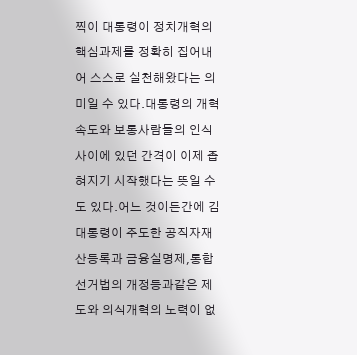찍이 대통령이 정치개혁의 핵심과제를 정확히 집어내어 스스로 실천해왔다는 의미일 수 있다.대통령의 개혁속도와 보통사람들의 인식사이에 있던 간격이 이제 좁혀지기 시작했다는 뜻일 수도 있다.어느 것이든간에 김대통령이 주도한 공직자재산등록과 금융실명제,통합선거법의 개정등과같은 제도와 의식개혁의 노력이 없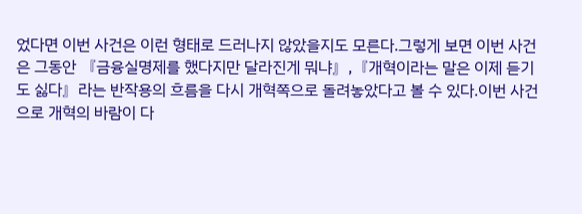었다면 이번 사건은 이런 형태로 드러나지 않았을지도 모른다.그렇게 보면 이번 사건은 그동안 『금융실명제를 했다지만 달라진게 뭐냐』,『개혁이라는 말은 이제 듣기도 싫다』라는 반작용의 흐름을 다시 개혁쪽으로 돌려놓았다고 볼 수 있다.이번 사건으로 개혁의 바람이 다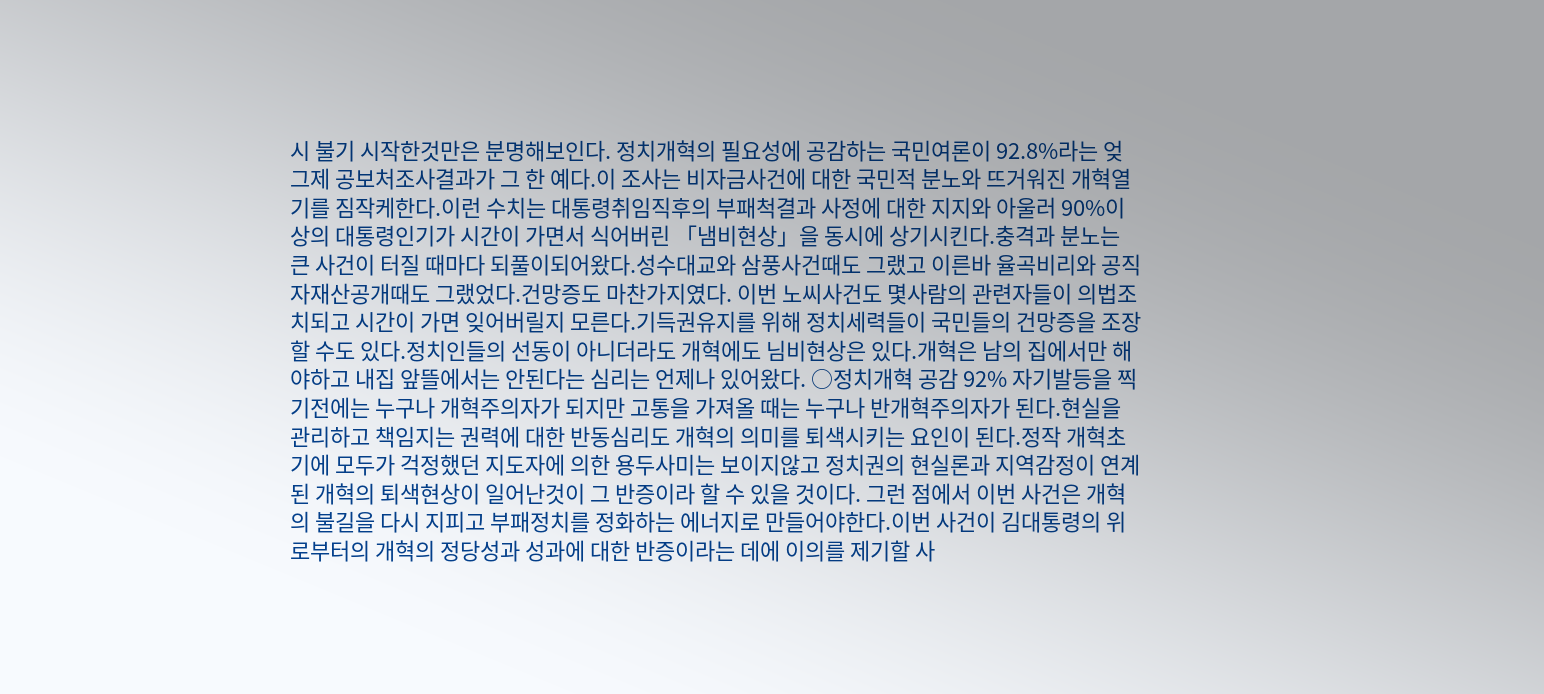시 불기 시작한것만은 분명해보인다. 정치개혁의 필요성에 공감하는 국민여론이 92.8%라는 엊그제 공보처조사결과가 그 한 예다.이 조사는 비자금사건에 대한 국민적 분노와 뜨거워진 개혁열기를 짐작케한다.이런 수치는 대통령취임직후의 부패척결과 사정에 대한 지지와 아울러 90%이상의 대통령인기가 시간이 가면서 식어버린 「냄비현상」을 동시에 상기시킨다.충격과 분노는 큰 사건이 터질 때마다 되풀이되어왔다.성수대교와 삼풍사건때도 그랬고 이른바 율곡비리와 공직자재산공개때도 그랬었다.건망증도 마찬가지였다. 이번 노씨사건도 몇사람의 관련자들이 의법조치되고 시간이 가면 잊어버릴지 모른다.기득권유지를 위해 정치세력들이 국민들의 건망증을 조장할 수도 있다.정치인들의 선동이 아니더라도 개혁에도 님비현상은 있다.개혁은 남의 집에서만 해야하고 내집 앞뜰에서는 안된다는 심리는 언제나 있어왔다. ○정치개혁 공감 92% 자기발등을 찍기전에는 누구나 개혁주의자가 되지만 고통을 가져올 때는 누구나 반개혁주의자가 된다.현실을 관리하고 책임지는 권력에 대한 반동심리도 개혁의 의미를 퇴색시키는 요인이 된다.정작 개혁초기에 모두가 걱정했던 지도자에 의한 용두사미는 보이지않고 정치권의 현실론과 지역감정이 연계된 개혁의 퇴색현상이 일어난것이 그 반증이라 할 수 있을 것이다. 그런 점에서 이번 사건은 개혁의 불길을 다시 지피고 부패정치를 정화하는 에너지로 만들어야한다.이번 사건이 김대통령의 위로부터의 개혁의 정당성과 성과에 대한 반증이라는 데에 이의를 제기할 사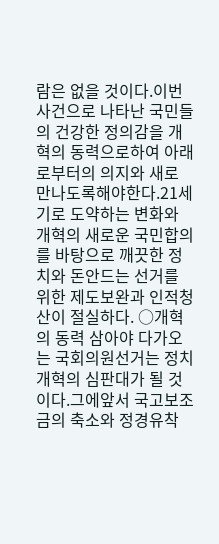람은 없을 것이다.이번 사건으로 나타난 국민들의 건강한 정의감을 개혁의 동력으로하여 아래로부터의 의지와 새로 만나도록해야한다.21세기로 도약하는 변화와 개혁의 새로운 국민합의를 바탕으로 깨끗한 정치와 돈안드는 선거를 위한 제도보완과 인적청산이 절실하다. ○개혁의 동력 삼아야 다가오는 국회의원선거는 정치개혁의 심판대가 될 것이다.그에앞서 국고보조금의 축소와 정경유착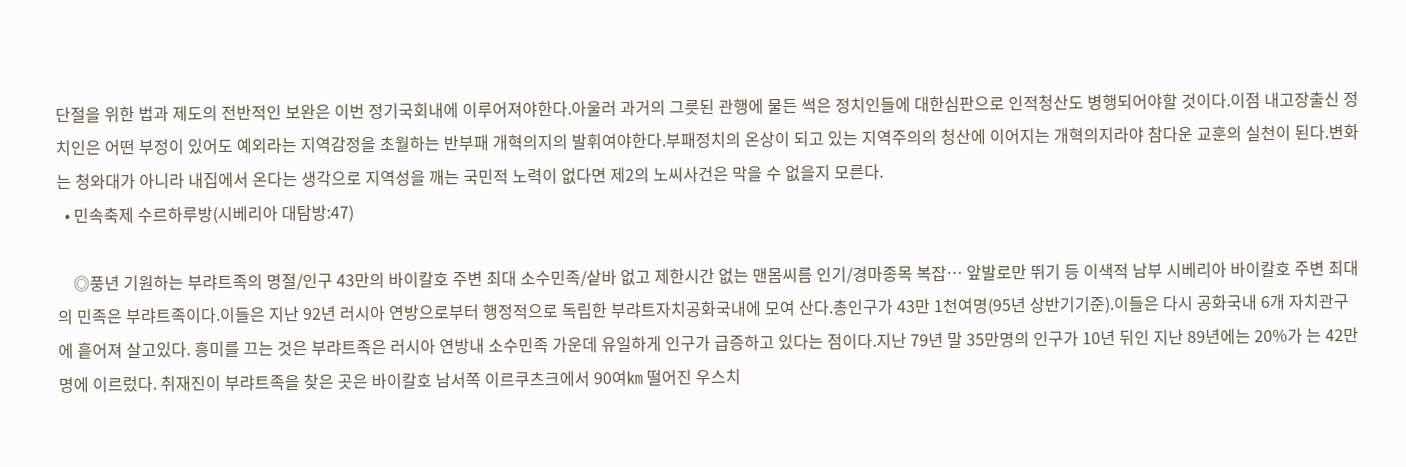단절을 위한 법과 제도의 전반적인 보완은 이번 정기국회내에 이루어져야한다.아울러 과거의 그릇된 관행에 물든 썩은 정치인들에 대한심판으로 인적청산도 병행되어야할 것이다.이점 내고장출신 정치인은 어떤 부정이 있어도 예외라는 지역감정을 초월하는 반부패 개혁의지의 발휘여야한다.부패정치의 온상이 되고 있는 지역주의의 청산에 이어지는 개혁의지라야 참다운 교훈의 실천이 된다.변화는 청와대가 아니라 내집에서 온다는 생각으로 지역성을 깨는 국민적 노력이 없다면 제2의 노씨사건은 막을 수 없을지 모른다.
  • 민속축제 수르하루방(시베리아 대탐방:47)

    ◎풍년 기원하는 부랴트족의 명절/인구 43만의 바이칼호 주변 최대 소수민족/샅바 없고 제한시간 없는 맨몸씨름 인기/경마종목 복잡… 앞발로만 뛰기 등 이색적 남부 시베리아 바이칼호 주변 최대의 민족은 부랴트족이다.이들은 지난 92년 러시아 연방으로부터 행정적으로 독립한 부랴트자치공화국내에 모여 산다.총인구가 43만 1천여명(95년 상반기기준).이들은 다시 공화국내 6개 자치관구에 흩어져 살고있다. 흥미를 끄는 것은 부랴트족은 러시아 연방내 소수민족 가운데 유일하게 인구가 급증하고 있다는 점이다.지난 79년 말 35만명의 인구가 10년 뒤인 지난 89년에는 20%가 는 42만명에 이르렀다. 취재진이 부랴트족을 찾은 곳은 바이칼호 남서쪽 이르쿠츠크에서 90여㎞ 떨어진 우스치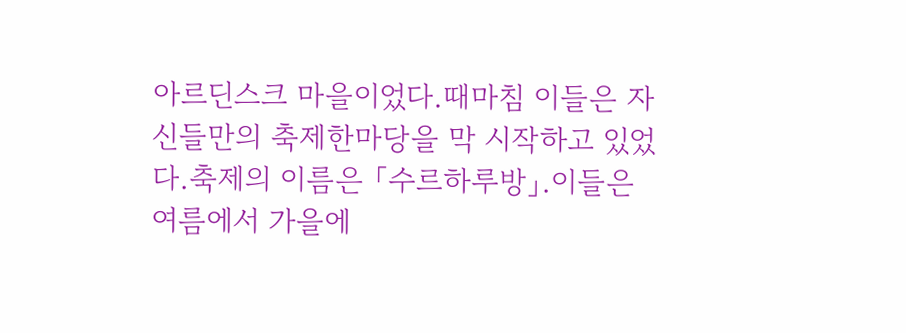아르딘스크 마을이었다.때마침 이들은 자신들만의 축제한마당을 막 시작하고 있었다.축제의 이름은 「수르하루방」.이들은 여름에서 가을에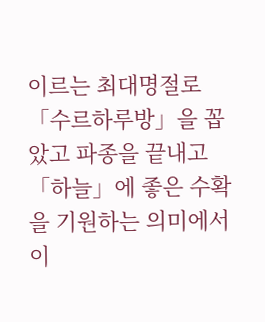이르는 최대명절로 「수르하루방」을 꼽았고 파종을 끝내고 「하늘」에 좋은 수확을 기원하는 의미에서 이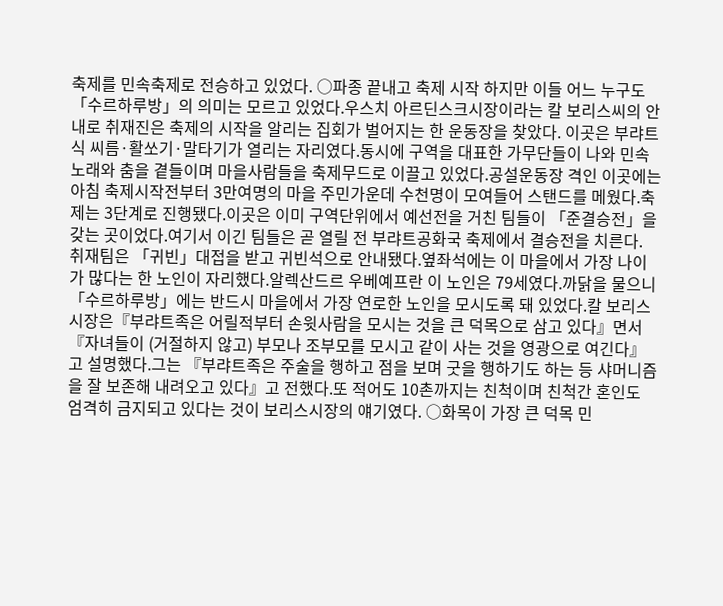축제를 민속축제로 전승하고 있었다. ○파종 끝내고 축제 시작 하지만 이들 어느 누구도 「수르하루방」의 의미는 모르고 있었다.우스치 아르딘스크시장이라는 칼 보리스씨의 안내로 취재진은 축제의 시작을 알리는 집회가 벌어지는 한 운동장을 찾았다. 이곳은 부랴트식 씨름·활쏘기·말타기가 열리는 자리였다.동시에 구역을 대표한 가무단들이 나와 민속노래와 춤을 곁들이며 마을사람들을 축제무드로 이끌고 있었다.공설운동장 격인 이곳에는 아침 축제시작전부터 3만여명의 마을 주민가운데 수천명이 모여들어 스탠드를 메웠다.축제는 3단계로 진행됐다.이곳은 이미 구역단위에서 예선전을 거친 팀들이 「준결승전」을 갖는 곳이었다.여기서 이긴 팀들은 곧 열릴 전 부랴트공화국 축제에서 결승전을 치른다. 취재팀은 「귀빈」대접을 받고 귀빈석으로 안내됐다.옆좌석에는 이 마을에서 가장 나이가 많다는 한 노인이 자리했다.알렉산드르 우베예프란 이 노인은 79세였다.까닭을 물으니 「수르하루방」에는 반드시 마을에서 가장 연로한 노인을 모시도록 돼 있었다.칼 보리스시장은『부랴트족은 어릴적부터 손윗사람을 모시는 것을 큰 덕목으로 삼고 있다』면서 『자녀들이 (거절하지 않고) 부모나 조부모를 모시고 같이 사는 것을 영광으로 여긴다』고 설명했다.그는 『부랴트족은 주술을 행하고 점을 보며 굿을 행하기도 하는 등 샤머니즘을 잘 보존해 내려오고 있다』고 전했다.또 적어도 10촌까지는 친척이며 친척간 혼인도 엄격히 금지되고 있다는 것이 보리스시장의 얘기였다. ○화목이 가장 큰 덕목 민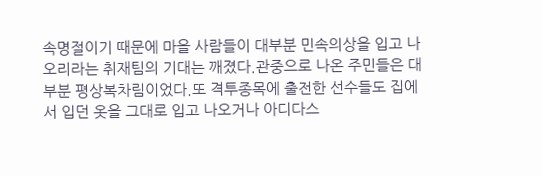속명절이기 때문에 마을 사람들이 대부분 민속의상을 입고 나오리라는 취재팀의 기대는 깨졌다.관중으로 나온 주민들은 대부분 평상복차림이었다.또 격투종목에 출전한 선수들도 집에서 입던 옷을 그대로 입고 나오거나 아디다스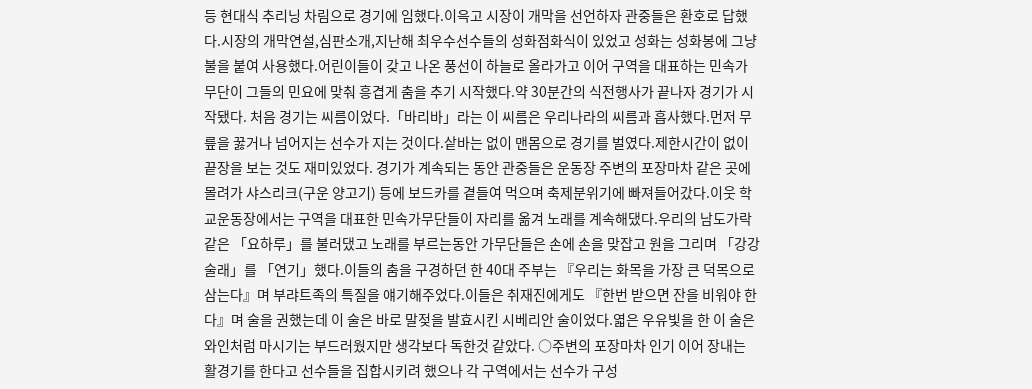등 현대식 추리닝 차림으로 경기에 임했다.이윽고 시장이 개막을 선언하자 관중들은 환호로 답했다.시장의 개막연설,심판소개,지난해 최우수선수들의 성화점화식이 있었고 성화는 성화봉에 그냥 불을 붙여 사용했다.어린이들이 갖고 나온 풍선이 하늘로 올라가고 이어 구역을 대표하는 민속가무단이 그들의 민요에 맞춰 흥겹게 춤을 추기 시작했다.약 30분간의 식전행사가 끝나자 경기가 시작됐다. 처음 경기는 씨름이었다.「바리바」라는 이 씨름은 우리나라의 씨름과 흡사했다.먼저 무릎을 꿇거나 넘어지는 선수가 지는 것이다.샅바는 없이 맨몸으로 경기를 벌였다.제한시간이 없이 끝장을 보는 것도 재미있었다. 경기가 계속되는 동안 관중들은 운동장 주변의 포장마차 같은 곳에 몰려가 샤스리크(구운 양고기) 등에 보드카를 곁들여 먹으며 축제분위기에 빠져들어갔다.이웃 학교운동장에서는 구역을 대표한 민속가무단들이 자리를 옮겨 노래를 계속해댔다.우리의 남도가락 같은 「요하루」를 불러댔고 노래를 부르는동안 가무단들은 손에 손을 맞잡고 원을 그리며 「강강술래」를 「연기」했다.이들의 춤을 구경하던 한 40대 주부는 『우리는 화목을 가장 큰 덕목으로 삼는다』며 부랴트족의 특질을 얘기해주었다.이들은 취재진에게도 『한번 받으면 잔을 비워야 한다』며 술을 권했는데 이 술은 바로 말젖을 발효시킨 시베리안 술이었다.엷은 우유빛을 한 이 술은 와인처럼 마시기는 부드러웠지만 생각보다 독한것 같았다. ○주변의 포장마차 인기 이어 장내는 활경기를 한다고 선수들을 집합시키려 했으나 각 구역에서는 선수가 구성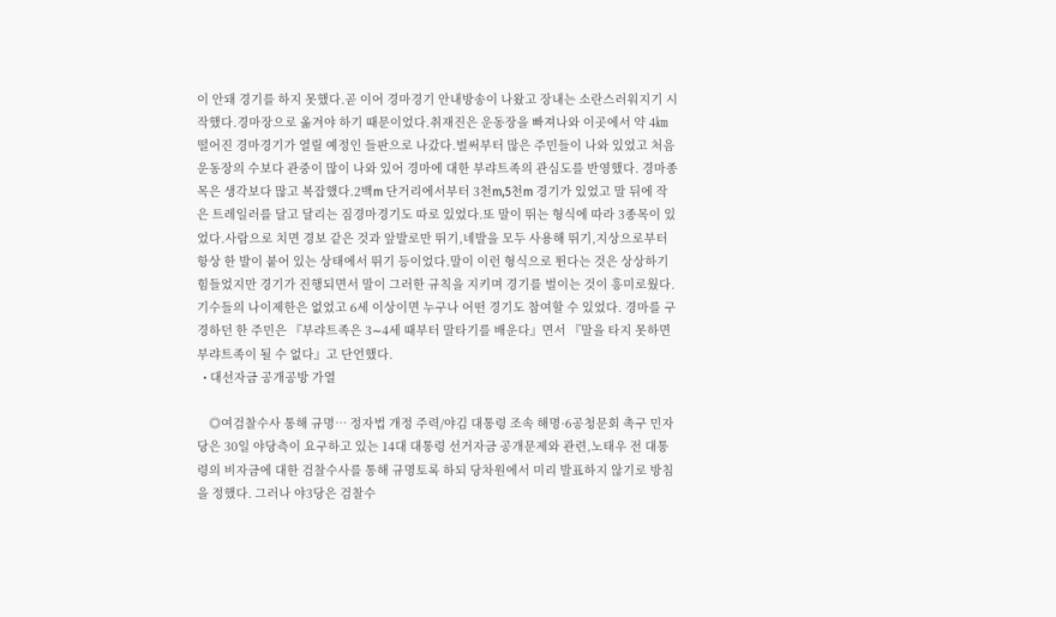이 안돼 경기를 하지 못했다.곧 이어 경마경기 안내방송이 나왔고 장내는 소란스러워지기 시작했다.경마장으로 옮겨야 하기 때문이었다.취재진은 운동장을 빠져나와 이곳에서 약 4㎞ 떨어진 경마경기가 열릴 예정인 들판으로 나갔다.벌써부터 많은 주민들이 나와 있었고 처음 운동장의 수보다 관중이 많이 나와 있어 경마에 대한 부랴트족의 관심도를 반영했다. 경마종목은 생각보다 많고 복잡했다.2백m 단거리에서부터 3천m,5천m 경기가 있었고 말 뒤에 작은 트레일러를 달고 달리는 짐경마경기도 따로 있었다.또 말이 뛰는 형식에 따라 3종목이 있었다.사람으로 치면 경보 같은 것과 앞발로만 뛰기,네발을 모두 사용해 뛰기,지상으로부터 항상 한 발이 붙어 있는 상태에서 뛰기 등이었다.말이 이런 형식으로 뛴다는 것은 상상하기 힘들었지만 경기가 진행되면서 말이 그러한 규칙을 지키며 경기를 벌이는 것이 흥미로웠다.기수들의 나이제한은 없었고 6세 이상이면 누구나 어떤 경기도 참여할 수 있었다. 경마를 구경하던 한 주민은 『부랴트족은 3∼4세 때부터 말타기를 배운다』면서 『말을 타지 못하면 부랴트족이 될 수 없다』고 단언했다.
  • 대선자금 공개공방 가열

    ◎여검찰수사 통해 규명… 정자법 개정 주력/야김 대통령 조속 해명·6공청문회 촉구 민자당은 30일 야당측이 요구하고 있는 14대 대통령 선거자금 공개문제와 관련,노태우 전 대통령의 비자금에 대한 검찰수사를 통해 규명토록 하되 당차원에서 미리 발표하지 않기로 방침을 정했다. 그러나 야3당은 검찰수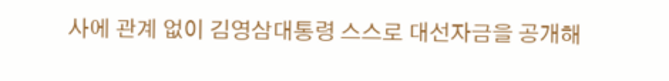사에 관계 없이 김영삼대통령 스스로 대선자금을 공개해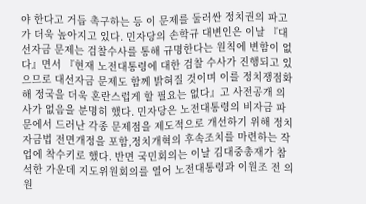야 한다고 거듭 촉구하는 등 이 문제를 둘러싼 정치권의 파고가 더욱 높아지고 있다. 민자당의 손학규 대변인은 이날 『대선자금 문제는 검찰수사를 통해 규명한다는 원칙에 변함이 없다』면서 『현재 노전대통령에 대한 검찰 수사가 진행되고 있으므로 대선자금 문제도 함께 밝혀질 것이며 이를 정치쟁점화해 정국을 더욱 혼란스럽게 할 필요는 없다』고 사전공개 의사가 없음을 분명히 했다. 민자당은 노전대통령의 비자금 파문에서 드러난 각종 문제점을 제도적으로 개선하기 위해 정치자금법 전면개정을 포함,정치개혁의 후속조치를 마련하는 작업에 착수키로 했다. 반면 국민회의는 이날 김대중총재가 참석한 가운데 지도위원회의를 열어 노전대통령과 이원조 전 의원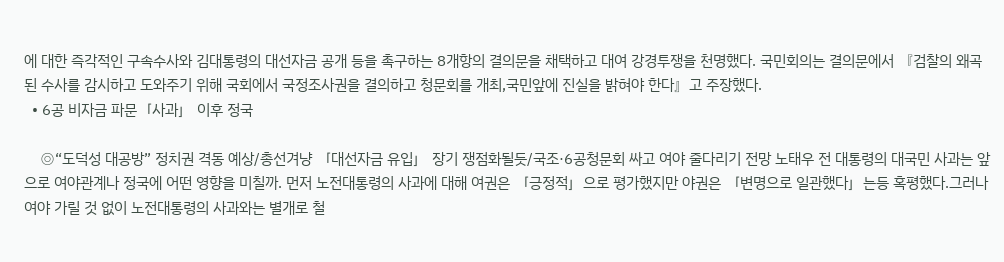에 대한 즉각적인 구속수사와 김대통령의 대선자금 공개 등을 촉구하는 8개항의 결의문을 채택하고 대여 강경투쟁을 천명했다. 국민회의는 결의문에서 『검찰의 왜곡된 수사를 감시하고 도와주기 위해 국회에서 국정조사권을 결의하고 청문회를 개최,국민앞에 진실을 밝혀야 한다』고 주장했다.
  • 6공 비자금 파문「사과」 이후 정국

    ◎“도덕성 대공방” 정치권 격동 예상/총선겨냥 「대선자금 유입」 장기 쟁점화될듯/국조·6공청문회 싸고 여야 줄다리기 전망 노태우 전 대통령의 대국민 사과는 앞으로 여야관계나 정국에 어떤 영향을 미칠까. 먼저 노전대통령의 사과에 대해 여권은 「긍정적」으로 평가했지만 야권은 「변명으로 일관했다」는등 혹평했다.그러나 여야 가릴 것 없이 노전대통령의 사과와는 별개로 철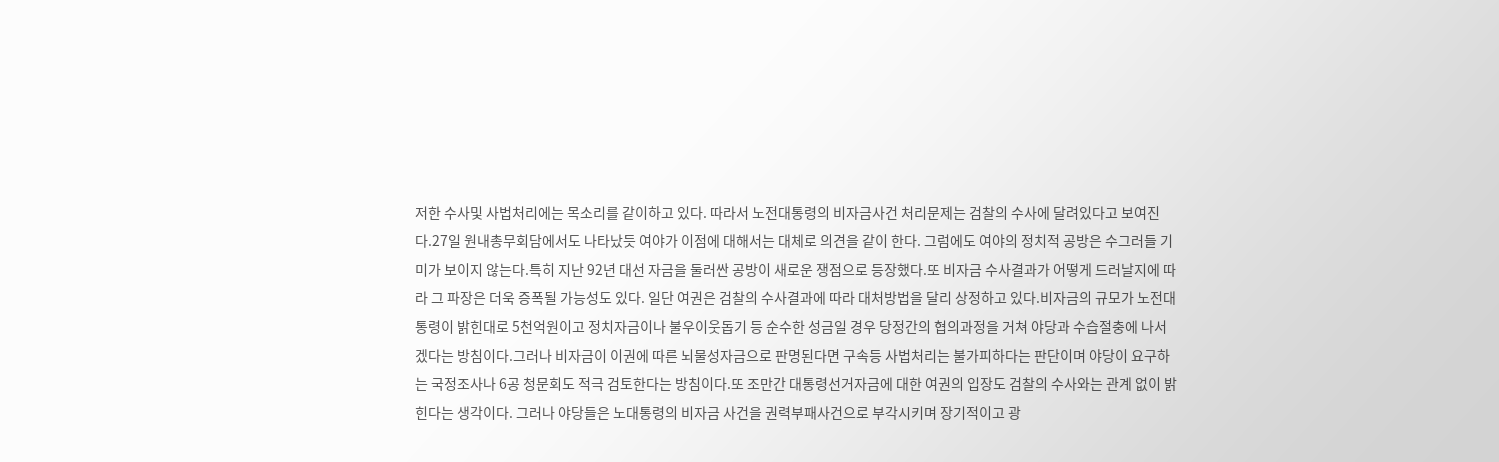저한 수사및 사법처리에는 목소리를 같이하고 있다. 따라서 노전대통령의 비자금사건 처리문제는 검찰의 수사에 달려있다고 보여진다.27일 원내총무회담에서도 나타났듯 여야가 이점에 대해서는 대체로 의견을 같이 한다. 그럼에도 여야의 정치적 공방은 수그러들 기미가 보이지 않는다.특히 지난 92년 대선 자금을 둘러싼 공방이 새로운 쟁점으로 등장했다.또 비자금 수사결과가 어떻게 드러날지에 따라 그 파장은 더욱 증폭될 가능성도 있다. 일단 여권은 검찰의 수사결과에 따라 대처방법을 달리 상정하고 있다.비자금의 규모가 노전대통령이 밝힌대로 5천억원이고 정치자금이나 불우이웃돕기 등 순수한 성금일 경우 당정간의 협의과정을 거쳐 야당과 수습절충에 나서겠다는 방침이다.그러나 비자금이 이권에 따른 뇌물성자금으로 판명된다면 구속등 사법처리는 불가피하다는 판단이며 야당이 요구하는 국정조사나 6공 청문회도 적극 검토한다는 방침이다.또 조만간 대통령선거자금에 대한 여권의 입장도 검찰의 수사와는 관계 없이 밝힌다는 생각이다. 그러나 야당들은 노대통령의 비자금 사건을 권력부패사건으로 부각시키며 장기적이고 광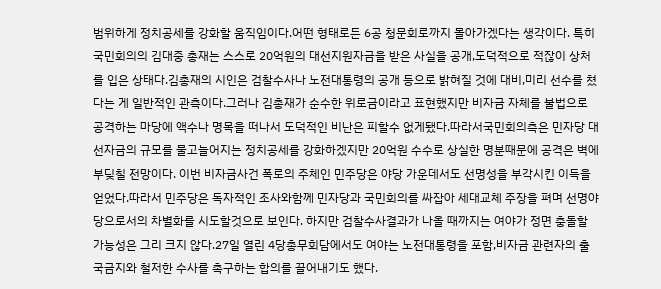범위하게 정치공세를 강화할 움직임이다.어떤 형태로든 6공 청문회로까지 몰아가겠다는 생각이다. 특히 국민회의의 김대중 총재는 스스로 20억원의 대선지원자금을 받은 사실을 공개,도덕적으로 적잖이 상처를 입은 상태다.김총재의 시인은 검찰수사나 노전대통령의 공개 등으로 밝혀질 것에 대비,미리 선수를 쳤다는 게 일반적인 관측이다.그러나 김총재가 순수한 위로금이라고 표현했지만 비자금 자체를 불법으로 공격하는 마당에 액수나 명목을 떠나서 도덕적인 비난은 피할수 없게됐다.따라서국민회의측은 민자당 대선자금의 규모를 물고늘어지는 정치공세를 강화하겠지만 20억원 수수로 상실한 명분때문에 공격은 벽에 부딪칠 전망이다. 이번 비자금사건 폭로의 주체인 민주당은 야당 가운데서도 선명성을 부각시킨 이득을 얻었다.따라서 민주당은 독자적인 조사와함께 민자당과 국민회의를 싸잡아 세대교체 주장을 펴며 선명야당으로서의 차별화를 시도할것으로 보인다. 하지만 검찰수사결과가 나올 때까지는 여야가 정면 충돌할 가능성은 그리 크지 않다.27일 열린 4당총무회담에서도 여야는 노전대통령을 포함,비자금 관련자의 출국금지와 철저한 수사를 촉구하는 합의를 끌어내기도 했다.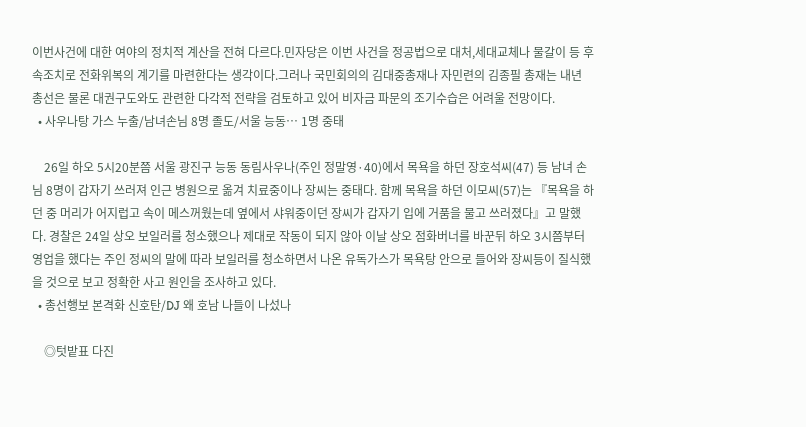이번사건에 대한 여야의 정치적 계산을 전혀 다르다.민자당은 이번 사건을 정공법으로 대처,세대교체나 물갈이 등 후속조치로 전화위복의 계기를 마련한다는 생각이다.그러나 국민회의의 김대중총재나 자민련의 김종필 총재는 내년 총선은 물론 대권구도와도 관련한 다각적 전략을 검토하고 있어 비자금 파문의 조기수습은 어려울 전망이다.
  • 사우나탕 가스 누출/남녀손님 8명 졸도/서울 능동… 1명 중태

    26일 하오 5시20분쯤 서울 광진구 능동 동림사우나(주인 정말영·40)에서 목욕을 하던 장호석씨(47) 등 남녀 손님 8명이 갑자기 쓰러져 인근 병원으로 옮겨 치료중이나 장씨는 중태다. 함께 목욕을 하던 이모씨(57)는 『목욕을 하던 중 머리가 어지럽고 속이 메스꺼웠는데 옆에서 샤워중이던 장씨가 갑자기 입에 거품을 물고 쓰러졌다』고 말했다. 경찰은 24일 상오 보일러를 청소했으나 제대로 작동이 되지 않아 이날 상오 점화버너를 바꾼뒤 하오 3시쯤부터 영업을 했다는 주인 정씨의 말에 따라 보일러를 청소하면서 나온 유독가스가 목욕탕 안으로 들어와 장씨등이 질식했을 것으로 보고 정확한 사고 원인을 조사하고 있다.
  • 총선행보 본격화 신호탄/DJ 왜 호남 나들이 나섰나

    ◎텃밭표 다진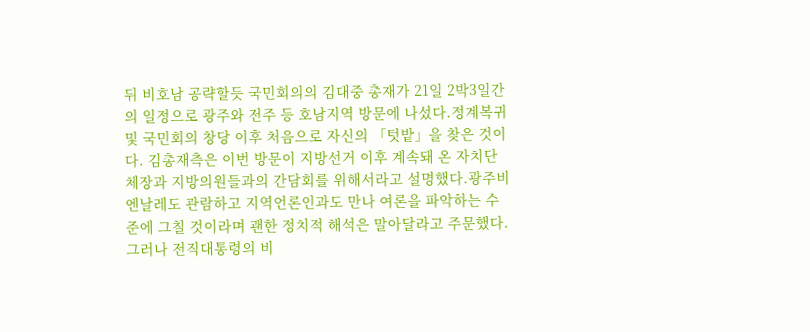뒤 비호남 공략할듯 국민회의의 김대중 총재가 21일 2박3일간의 일정으로 광주와 전주 등 호남지역 방문에 나섰다.정계복귀 및 국민회의 창당 이후 처음으로 자신의 「텃밭」을 찾은 것이다. 김총재측은 이번 방문이 지방선거 이후 계속돼 온 자치단체장과 지방의원들과의 간담회를 위해서라고 설명했다.광주비엔날레도 관람하고 지역언론인과도 만나 여론을 파악하는 수준에 그칠 것이라며 괜한 정치적 해석은 말아달라고 주문했다. 그러나 전직대통령의 비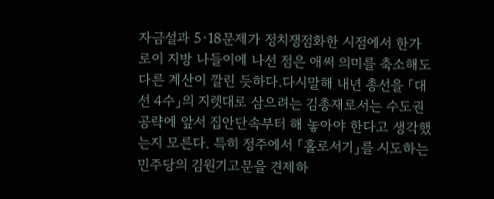자금설과 5·18문제가 정치쟁점화한 시점에서 한가로이 지방 나들이에 나선 점은 애써 의미를 축소해도 다른 계산이 깔린 듯하다.다시말해 내년 총선을 「대선 4수」의 지렛대로 삼으려는 김총재로서는 수도권 공략에 앞서 집안단속부터 해 놓아야 한다고 생각했는지 모른다. 특히 정주에서 「홀로서기」를 시도하는 민주당의 김원기고문을 견제하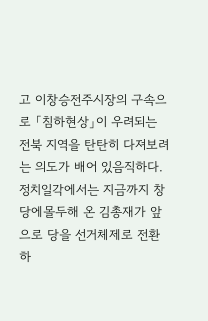고 이창승전주시장의 구속으로 「침하현상」이 우려되는 전북 지역을 탄탄히 다져보려는 의도가 배어 있음직하다.정치일각에서는 지금까지 창당에몰두해 온 김총재가 앞으로 당을 선거체제로 전환하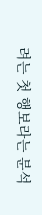려는 첫 행보라는 분석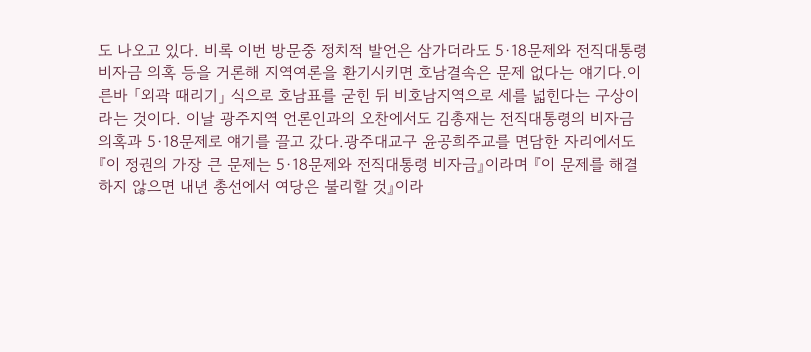도 나오고 있다. 비록 이번 방문중 정치적 발언은 삼가더라도 5·18문제와 전직대통령 비자금 의혹 등을 거론해 지역여론을 환기시키면 호남결속은 문제 없다는 얘기다.이른바 「외곽 때리기」 식으로 호남표를 굳힌 뒤 비호남지역으로 세를 넓힌다는 구상이라는 것이다. 이날 광주지역 언론인과의 오찬에서도 김총재는 전직대통령의 비자금 의혹과 5·18문제로 얘기를 끌고 갔다.광주대교구 윤공희주교를 면담한 자리에서도 『이 정권의 가장 큰 문제는 5·18문제와 전직대통령 비자금』이라며 『이 문제를 해결하지 않으면 내년 총선에서 여당은 불리할 것』이라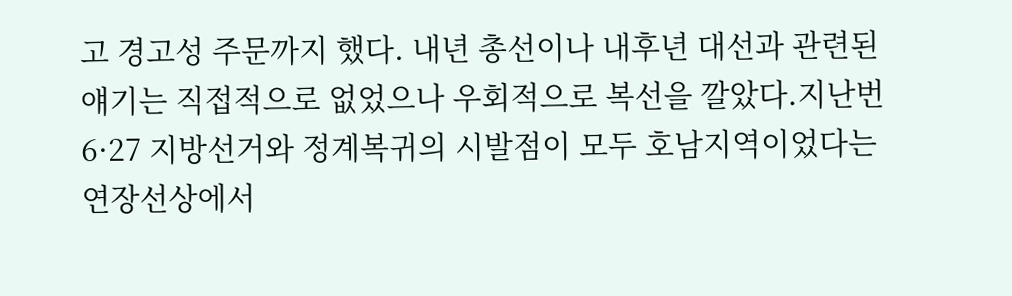고 경고성 주문까지 했다. 내년 총선이나 내후년 대선과 관련된 얘기는 직접적으로 없었으나 우회적으로 복선을 깔았다.지난번 6·27 지방선거와 정계복귀의 시발점이 모두 호남지역이었다는 연장선상에서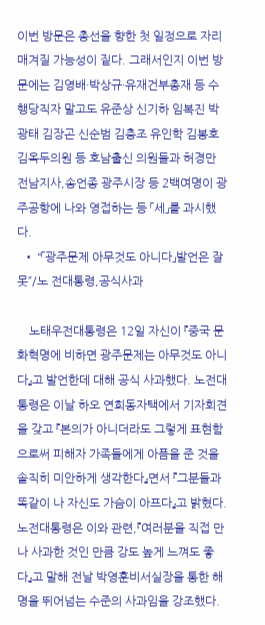이번 방문은 총선을 향한 첫 일정으로 자리매겨질 가능성이 짙다. 그래서인지 이번 방문에는 김영배·박상규·유재건부총재 등 수행당직자 말고도 유준상 신기하 임복진 박광태 김장곤 신순범 김충조 유인학 김봉호 김옥두의원 등 호남출신 의원들과 허경만 전남지사,송언종 광주시장 등 2백여명이 광주공항에 나와 영접하는 등 「세」를 과시했다.
  • “「광주문제 아무것도 아니다」발언은 잘못”/노 전대통령,공식사과

    노태우전대통령은 12일 자신이 『중국 문화혁명에 비하면 광주문제는 아무것도 아니다』고 발언한데 대해 공식 사과했다. 노전대통령은 이날 하오 연희동자택에서 기자회견을 갖고 『본의가 아니더라도 그렇게 표현함으로써 피해자 가족들에게 아픔을 준 것을 솔직히 미안하게 생각한다』면서 『그분들과 똑같이 나 자신도 가슴이 아프다』고 밝혔다. 노전대통령은 이와 관련,『여러분을 직접 만나 사과한 것인 만큼 강도 높게 느껴도 좋다』고 말해 전날 박영훈비서실장을 통한 해명을 뛰어넘는 수준의 사과임을 강조했다.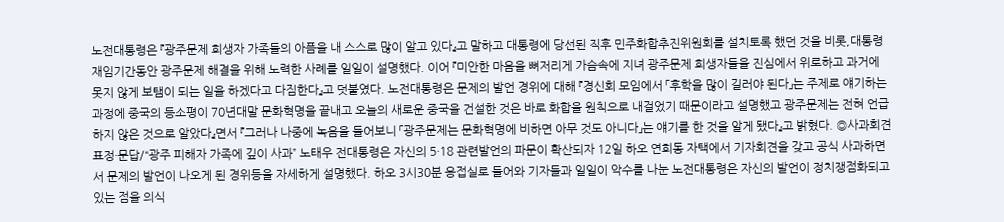노전대통령은 『광주문제 희생자 가족들의 아픔을 내 스스로 많이 알고 있다』고 말하고 대통령에 당선된 직후 민주화합추진위원회를 설치토록 했던 것을 비롯,대통령 재임기간동안 광주문제 해결을 위해 노력한 사례를 일일이 설명했다. 이어 『미안한 마음을 뼈저리게 가슴속에 지녀 광주문제 희생자들을 진심에서 위로하고 과거에 못지 않게 보탬이 되는 일을 하겠다고 다짐한다』고 덧붙였다. 노전대통령은 문제의 발언 경위에 대해 『경신회 모임에서 「후학을 많이 길러야 된다」는 주제로 얘기하는 과정에 중국의 등소평이 70년대말 문화혁명을 끝내고 오늘의 새로운 중국을 건설한 것은 바로 화합을 원칙으로 내걸었기 때문이라고 설명했고 광주문제는 전혀 언급하지 않은 것으로 알았다』면서 『그러나 나중에 녹음을 들어보니 「광주문제는 문화혁명에 비하면 아무 것도 아니다」는 얘기를 한 것을 알게 됐다』고 밝혔다. ◎사과회견 표정·문답/“광주 피해자 가족에 깊이 사과” 노태우 전대통령은 자신의 5·18 관련발언의 파문이 확산되자 12일 하오 연희동 자택에서 기자회견을 갖고 공식 사과하면서 문제의 발언이 나오게 된 경위등을 자세하게 설명했다. 하오 3시30분 응접실로 들어와 기자들과 일일이 악수를 나눈 노전대통령은 자신의 발언이 정치쟁점화되고 있는 점을 의식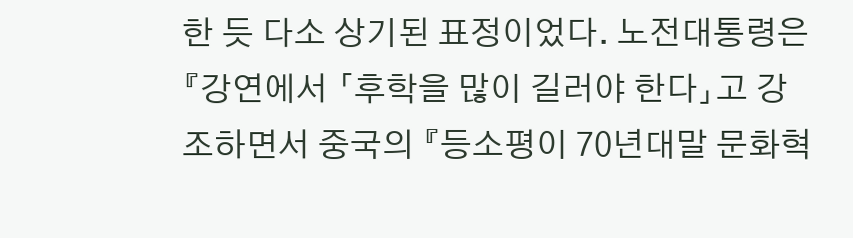한 듯 다소 상기된 표정이었다. 노전대통령은 『강연에서 「후학을 많이 길러야 한다」고 강조하면서 중국의 『등소평이 70년대말 문화혁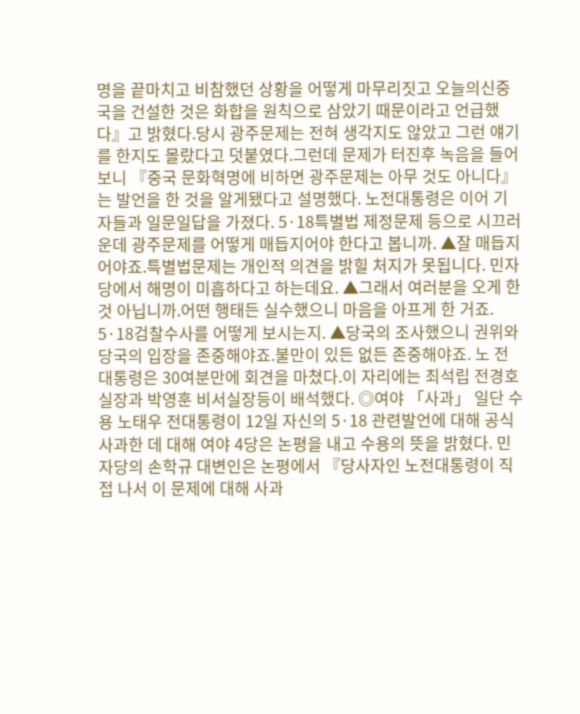명을 끝마치고 비참했던 상황을 어떻게 마무리짓고 오늘의신중국을 건설한 것은 화합을 원칙으로 삼았기 때문이라고 언급했다』고 밝혔다.당시 광주문제는 전혀 생각지도 않았고 그런 얘기를 한지도 몰랐다고 덧붙였다.그런데 문제가 터진후 녹음을 들어보니 『중국 문화혁명에 비하면 광주문제는 아무 것도 아니다』는 발언을 한 것을 알게됐다고 설명했다. 노전대통령은 이어 기자들과 일문일답을 가졌다. 5·18특별법 제정문제 등으로 시끄러운데 광주문제를 어떻게 매듭지어야 한다고 봅니까. ▲잘 매듭지어야죠.특별법문제는 개인적 의견을 밝힐 처지가 못됩니다. 민자당에서 해명이 미흡하다고 하는데요. ▲그래서 여러분을 오게 한 것 아닙니까.어떤 행태든 실수했으니 마음을 아프게 한 거죠. 5·18검찰수사를 어떻게 보시는지. ▲당국의 조사했으니 권위와 당국의 입장을 존중해야죠.불만이 있든 없든 존중해야죠. 노 전대통령은 30여분만에 회견을 마쳤다.이 자리에는 최석립 전경호실장과 박영훈 비서실장등이 배석했다. ◎여야 「사과」 일단 수용 노태우 전대통령이 12일 자신의 5·18 관련발언에 대해 공식 사과한 데 대해 여야 4당은 논평을 내고 수용의 뜻을 밝혔다. 민자당의 손학규 대변인은 논평에서 『당사자인 노전대통령이 직접 나서 이 문제에 대해 사과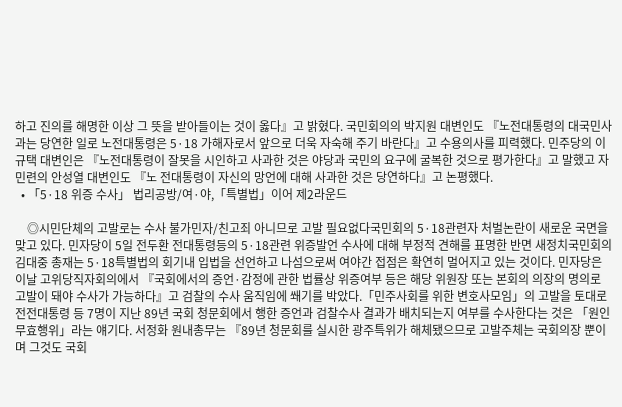하고 진의를 해명한 이상 그 뜻을 받아들이는 것이 옳다』고 밝혔다. 국민회의의 박지원 대변인도 『노전대통령의 대국민사과는 당연한 일로 노전대통령은 5·18 가해자로서 앞으로 더욱 자숙해 주기 바란다』고 수용의사를 피력했다. 민주당의 이규택 대변인은 『노전대통령이 잘못을 시인하고 사과한 것은 야당과 국민의 요구에 굴복한 것으로 평가한다』고 말했고 자민련의 안성열 대변인도 『노 전대통령이 자신의 망언에 대해 사과한 것은 당연하다』고 논평했다.
  • 「5·18 위증 수사」 법리공방/여·야,「특별법」이어 제2라운드

    ◎시민단체의 고발로는 수사 불가민자/친고죄 아니므로 고발 필요없다국민회의 5·18관련자 처벌논란이 새로운 국면을 맞고 있다. 민자당이 5일 전두환 전대통령등의 5·18관련 위증발언 수사에 대해 부정적 견해를 표명한 반면 새정치국민회의 김대중 총재는 5·18특별법의 회기내 입법을 선언하고 나섬으로써 여야간 접점은 확연히 멀어지고 있는 것이다. 민자당은 이날 고위당직자회의에서 『국회에서의 증언·감정에 관한 법률상 위증여부 등은 해당 위원장 또는 본회의 의장의 명의로 고발이 돼야 수사가 가능하다』고 검찰의 수사 움직임에 쐐기를 박았다.「민주사회를 위한 변호사모임」의 고발을 토대로 전전대통령 등 7명이 지난 89년 국회 청문회에서 행한 증언과 검찰수사 결과가 배치되는지 여부를 수사한다는 것은 「원인무효행위」라는 얘기다. 서정화 원내총무는 『89년 청문회를 실시한 광주특위가 해체됐으므로 고발주체는 국회의장 뿐이며 그것도 국회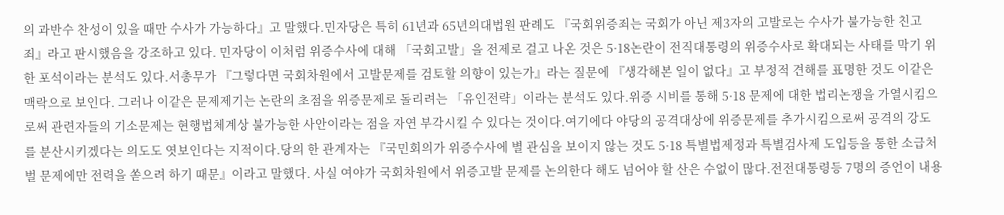의 과반수 찬성이 있을 때만 수사가 가능하다』고 말했다.민자당은 특히 61년과 65년의대법원 판례도 『국회위증죄는 국회가 아닌 제3자의 고발로는 수사가 불가능한 친고죄』라고 판시했음을 강조하고 있다. 민자당이 이처럼 위증수사에 대해 「국회고발」을 전제로 걸고 나온 것은 5·18논란이 전직대통령의 위증수사로 확대되는 사태를 막기 위한 포석이라는 분석도 있다.서총무가 『그렇다면 국회차원에서 고발문제를 검토할 의향이 있는가』라는 질문에 『생각해본 일이 없다』고 부정적 견해를 표명한 것도 이같은 맥락으로 보인다. 그러나 이같은 문제제기는 논란의 초점을 위증문제로 돌리려는 「유인전략」이라는 분석도 있다.위증 시비를 통해 5·18 문제에 대한 법리논쟁을 가열시킴으로써 관련자들의 기소문제는 현행법체계상 불가능한 사안이라는 점을 자연 부각시킬 수 있다는 것이다.여기에다 야당의 공격대상에 위증문제를 추가시킴으로써 공격의 강도를 분산시키겠다는 의도도 엿보인다는 지적이다.당의 한 관계자는 『국민회의가 위증수사에 별 관심을 보이지 않는 것도 5·18 특별법제정과 특별검사제 도입등을 통한 소급처벌 문제에만 전력을 쏟으려 하기 때문』이라고 말했다. 사실 여야가 국회차원에서 위증고발 문제를 논의한다 해도 넘어야 할 산은 수없이 많다.전전대통령등 7명의 증언이 내용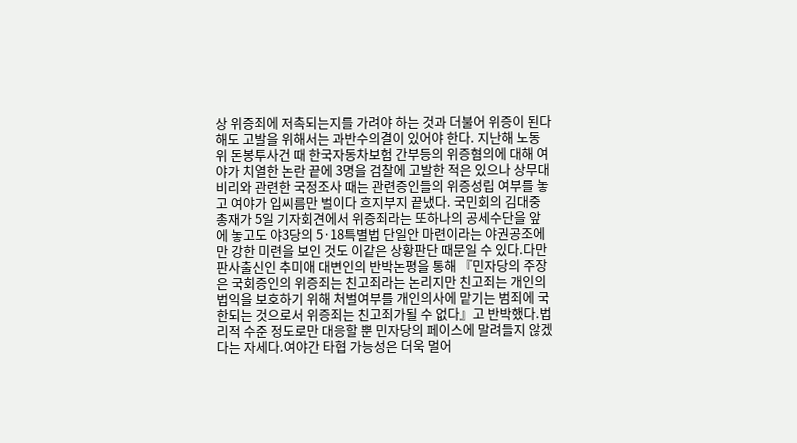상 위증죄에 저촉되는지를 가려야 하는 것과 더불어 위증이 된다해도 고발을 위해서는 과반수의결이 있어야 한다. 지난해 노동위 돈봉투사건 때 한국자동차보험 간부등의 위증혐의에 대해 여야가 치열한 논란 끝에 3명을 검찰에 고발한 적은 있으나 상무대 비리와 관련한 국정조사 때는 관련증인들의 위증성립 여부를 놓고 여야가 입씨름만 벌이다 흐지부지 끝냈다. 국민회의 김대중 총재가 5일 기자회견에서 위증죄라는 또하나의 공세수단을 앞에 놓고도 야3당의 5·18특별법 단일안 마련이라는 야권공조에만 강한 미련을 보인 것도 이같은 상황판단 때문일 수 있다.다만 판사출신인 추미애 대변인의 반박논평을 통해 『민자당의 주장은 국회증인의 위증죄는 친고죄라는 논리지만 친고죄는 개인의 법익을 보호하기 위해 처벌여부를 개인의사에 맡기는 범죄에 국한되는 것으로서 위증죄는 친고죄가될 수 없다』고 반박했다.법리적 수준 정도로만 대응할 뿐 민자당의 페이스에 말려들지 않겠다는 자세다.여야간 타협 가능성은 더욱 멀어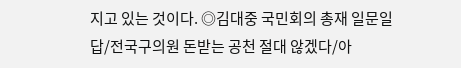지고 있는 것이다. ◎김대중 국민회의 총재 일문일답/전국구의원 돈받는 공천 절대 않겠다/아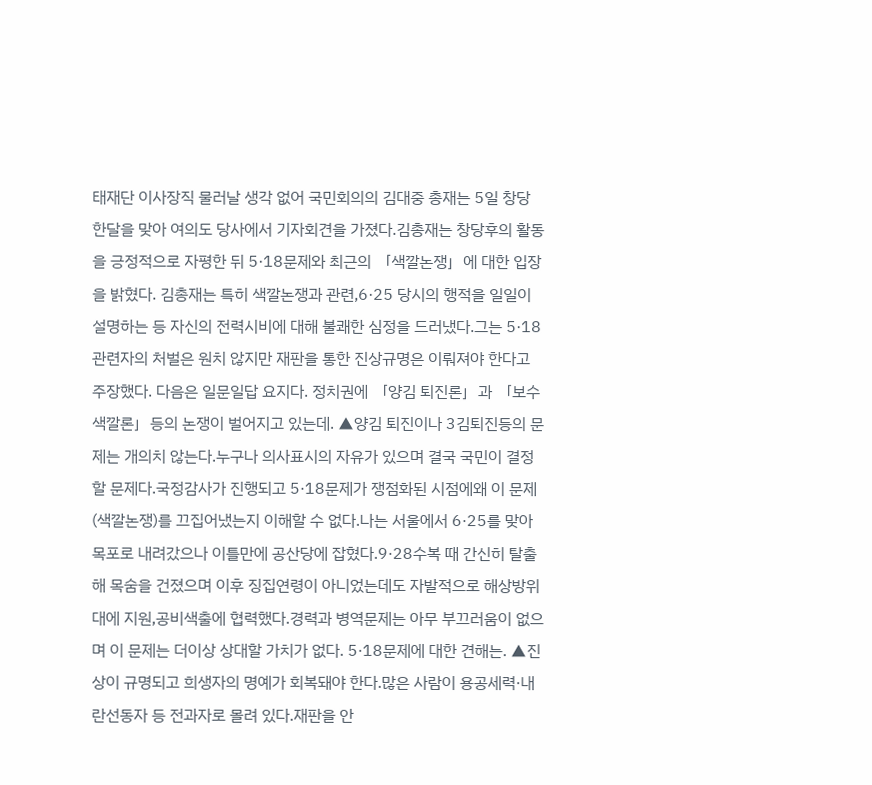태재단 이사장직 물러날 생각 없어 국민회의의 김대중 총재는 5일 창당 한달을 맞아 여의도 당사에서 기자회견을 가졌다.김총재는 창당후의 활동을 긍정적으로 자평한 뒤 5·18문제와 최근의 「색깔논쟁」에 대한 입장을 밝혔다. 김총재는 특히 색깔논쟁과 관련,6·25 당시의 행적을 일일이 설명하는 등 자신의 전력시비에 대해 불쾌한 심정을 드러냈다.그는 5·18관련자의 처벌은 원치 않지만 재판을 통한 진상규명은 이뤄져야 한다고 주장했다. 다음은 일문일답 요지다. 정치권에 「양김 퇴진론」과 「보수색깔론」등의 논쟁이 벌어지고 있는데. ▲양김 퇴진이나 3김퇴진등의 문제는 개의치 않는다.누구나 의사표시의 자유가 있으며 결국 국민이 결정할 문제다.국정감사가 진행되고 5·18문제가 쟁점화된 시점에왜 이 문제(색깔논쟁)를 끄집어냈는지 이해할 수 없다.나는 서울에서 6·25를 맞아 목포로 내려갔으나 이틀만에 공산당에 잡혔다.9·28수복 때 간신히 탈출해 목숨을 건졌으며 이후 징집연령이 아니었는데도 자발적으로 해상방위대에 지원,공비색출에 협력했다.경력과 병역문제는 아무 부끄러움이 없으며 이 문제는 더이상 상대할 가치가 없다. 5·18문제에 대한 견해는. ▲진상이 규명되고 희생자의 명예가 회복돼야 한다.많은 사람이 용공세력·내란선동자 등 전과자로 몰려 있다.재판을 안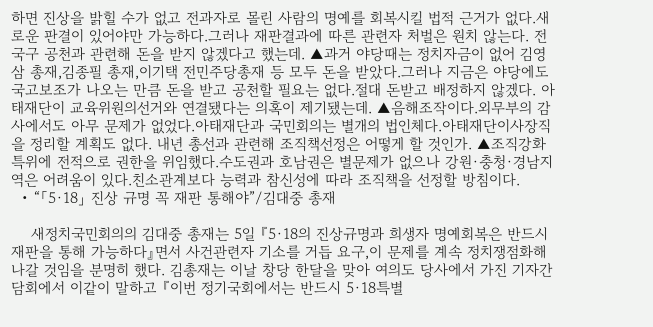하면 진상을 밝힐 수가 없고 전과자로 몰린 사람의 명예를 회복시킬 법적 근거가 없다.새로운 판결이 있어야만 가능하다.그러나 재판결과에 따른 관련자 처벌은 원치 않는다. 전국구 공천과 관련해 돈을 받지 않겠다고 했는데. ▲과거 야당때는 정치자금이 없어 김영삼 총재,김종필 총재,이기택 전민주당총재 등 모두 돈을 받았다.그러나 지금은 야당에도 국고보조가 나오는 만큼 돈을 받고 공천할 필요는 없다.절대 돈받고 배정하지 않겠다. 아태재단이 교육위원의선거와 연결됐다는 의혹이 제기됐는데. ▲음해조작이다.외무부의 감사에서도 아무 문제가 없었다.아태재단과 국민회의는 별개의 법인체다.아태재단이사장직을 정리할 계획도 없다. 내년 총선과 관련해 조직책선정은 어떻게 할 것인가. ▲조직강화특위에 전적으로 권한을 위임했다.수도권과 호남권은 별문제가 없으나 강원·충청·경남지역은 어려움이 있다.친소관계보다 능력과 참신성에 따라 조직책을 선정할 방침이다.
  • “「5·18」 진상 규명 꼭 재판 통해야”/김대중 총재

    새정치국민회의의 김대중 총재는 5일 『5·18의 진상규명과 희생자 명예회복은 반드시 재판을 통해 가능하다』면서 사건관련자 기소를 거듭 요구,이 문제를 계속 정치쟁점화해 나갈 것임을 분명히 했다. 김총재는 이날 창당 한달을 맞아 여의도 당사에서 가진 기자간담회에서 이같이 말하고 『이번 정기국회에서는 반드시 5·18특별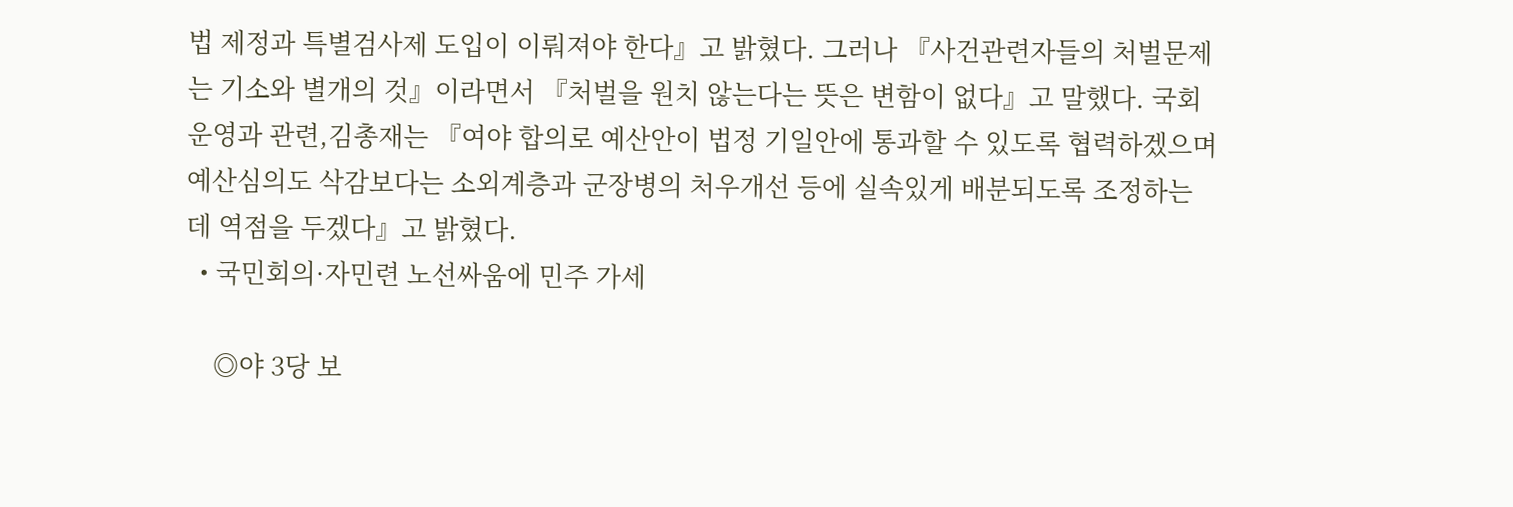법 제정과 특별검사제 도입이 이뤄져야 한다』고 밝혔다. 그러나 『사건관련자들의 처벌문제는 기소와 별개의 것』이라면서 『처벌을 원치 않는다는 뜻은 변함이 없다』고 말했다. 국회운영과 관련,김총재는 『여야 합의로 예산안이 법정 기일안에 통과할 수 있도록 협력하겠으며 예산심의도 삭감보다는 소외계층과 군장병의 처우개선 등에 실속있게 배분되도록 조정하는 데 역점을 두겠다』고 밝혔다.
  • 국민회의·자민련 노선싸움에 민주 가세

    ◎야 3당 보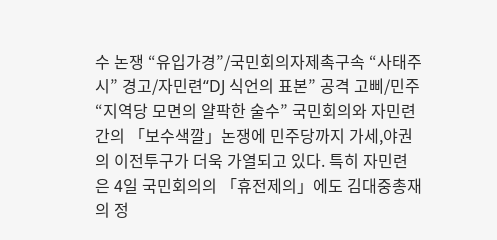수 논쟁 “유입가경”/국민회의자제촉구속 “사태주시” 경고/자민련“DJ 식언의 표본” 공격 고삐/민주“지역당 모면의 얄팍한 술수” 국민회의와 자민련간의 「보수색깔」논쟁에 민주당까지 가세,야권의 이전투구가 더욱 가열되고 있다. 특히 자민련은 4일 국민회의의 「휴전제의」에도 김대중총재의 정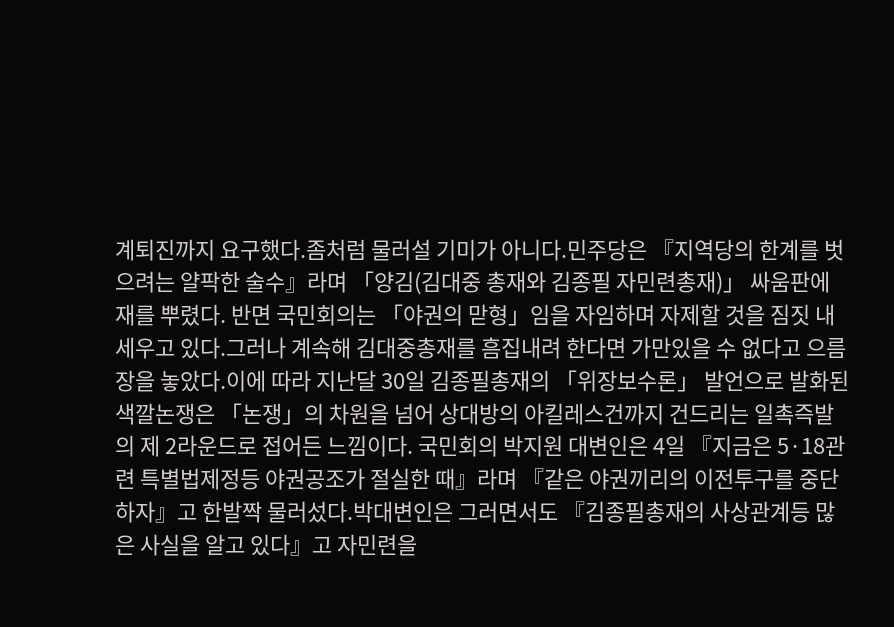계퇴진까지 요구했다.좀처럼 물러설 기미가 아니다.민주당은 『지역당의 한계를 벗으려는 얄팍한 술수』라며 「양김(김대중 총재와 김종필 자민련총재)」 싸움판에 재를 뿌렸다. 반면 국민회의는 「야권의 맏형」임을 자임하며 자제할 것을 짐짓 내세우고 있다.그러나 계속해 김대중총재를 흠집내려 한다면 가만있을 수 없다고 으름장을 놓았다.이에 따라 지난달 30일 김종필총재의 「위장보수론」 발언으로 발화된 색깔논쟁은 「논쟁」의 차원을 넘어 상대방의 아킬레스건까지 건드리는 일촉즉발의 제 2라운드로 접어든 느낌이다. 국민회의 박지원 대변인은 4일 『지금은 5·18관련 특별법제정등 야권공조가 절실한 때』라며 『같은 야권끼리의 이전투구를 중단하자』고 한발짝 물러섰다.박대변인은 그러면서도 『김종필총재의 사상관계등 많은 사실을 알고 있다』고 자민련을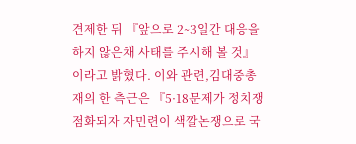견제한 뒤 『앞으로 2∼3일간 대응을 하지 않은채 사태를 주시해 볼 것』이라고 밝혔다. 이와 관련,김대중총재의 한 측근은 『5·18문제가 정치쟁점화되자 자민련이 색깔논쟁으로 국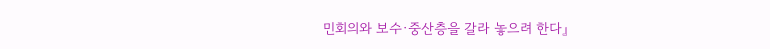민회의와 보수·중산층을 갈라 놓으려 한다』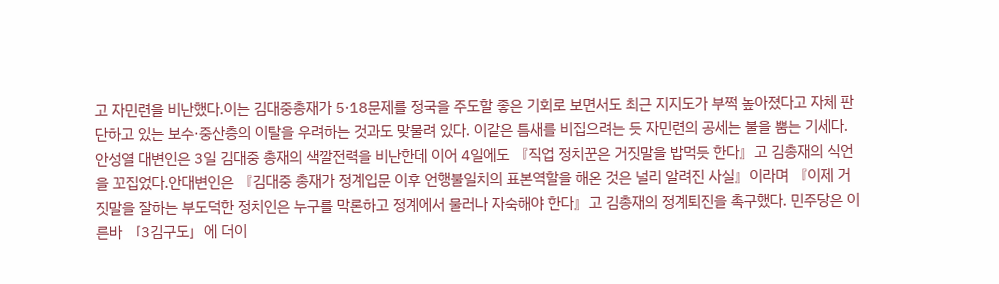고 자민련을 비난했다.이는 김대중총재가 5·18문제를 정국을 주도할 좋은 기회로 보면서도 최근 지지도가 부쩍 높아졌다고 자체 판단하고 있는 보수·중산층의 이탈을 우려하는 것과도 맞물려 있다. 이같은 틈새를 비집으려는 듯 자민련의 공세는 불을 뿜는 기세다.안성열 대변인은 3일 김대중 총재의 색깔전력을 비난한데 이어 4일에도 『직업 정치꾼은 거짓말을 밥먹듯 한다』고 김총재의 식언을 꼬집었다.안대변인은 『김대중 총재가 정계입문 이후 언행불일치의 표본역할을 해온 것은 널리 알려진 사실』이라며 『이제 거짓말을 잘하는 부도덕한 정치인은 누구를 막론하고 정계에서 물러나 자숙해야 한다』고 김총재의 정계퇴진을 촉구했다. 민주당은 이른바 「3김구도」에 더이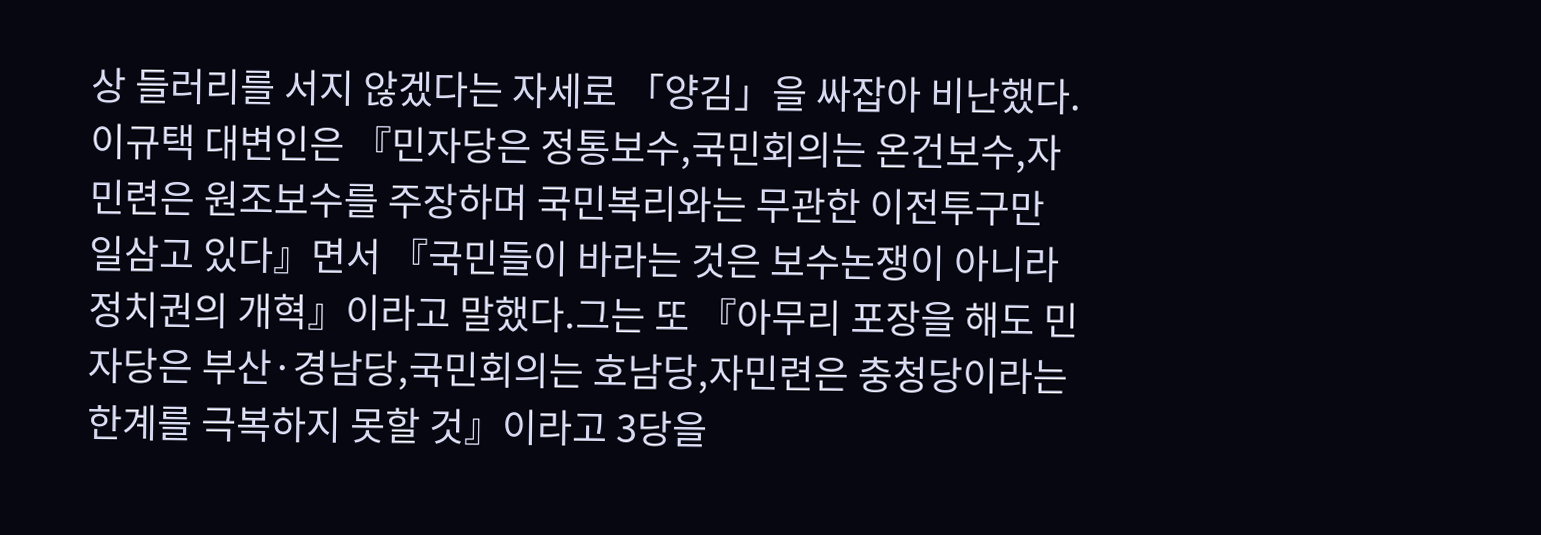상 들러리를 서지 않겠다는 자세로 「양김」을 싸잡아 비난했다.이규택 대변인은 『민자당은 정통보수,국민회의는 온건보수,자민련은 원조보수를 주장하며 국민복리와는 무관한 이전투구만 일삼고 있다』면서 『국민들이 바라는 것은 보수논쟁이 아니라 정치권의 개혁』이라고 말했다.그는 또 『아무리 포장을 해도 민자당은 부산·경남당,국민회의는 호남당,자민련은 충청당이라는 한계를 극복하지 못할 것』이라고 3당을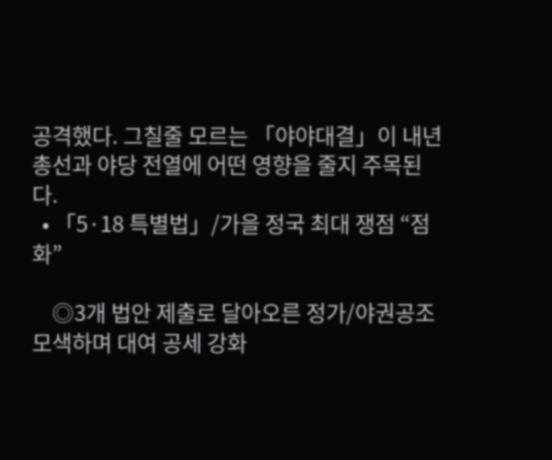공격했다. 그칠줄 모르는 「야야대결」이 내년 총선과 야당 전열에 어떤 영향을 줄지 주목된다.
  • 「5·18 특별법」/가을 정국 최대 쟁점 “점화”

    ◎3개 법안 제출로 달아오른 정가/야권공조 모색하며 대여 공세 강화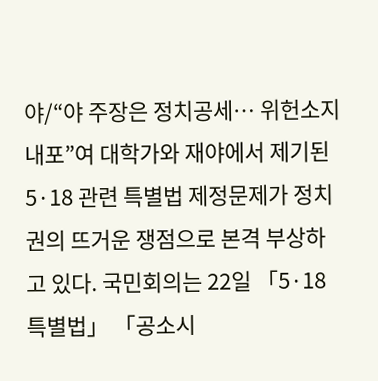야/“야 주장은 정치공세… 위헌소지 내포”여 대학가와 재야에서 제기된 5·18 관련 특별법 제정문제가 정치권의 뜨거운 쟁점으로 본격 부상하고 있다. 국민회의는 22일 「5·18 특별법」 「공소시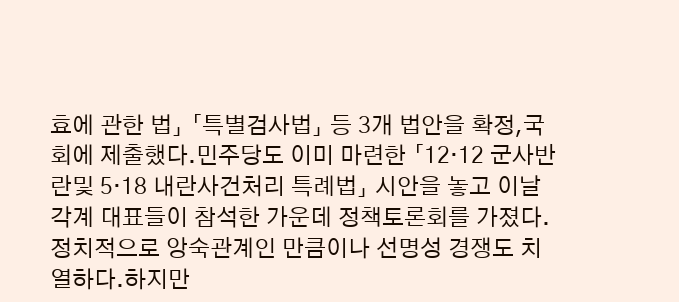효에 관한 법」 「특별검사법」 등 3개 법안을 확정,국회에 제출했다.민주당도 이미 마련한 「12·12 군사반란및 5·18 내란사건처리 특례법」 시안을 놓고 이날 각계 대표들이 참석한 가운데 정책토론회를 가졌다.정치적으로 앙숙관계인 만큼이나 선명성 경쟁도 치열하다.하지만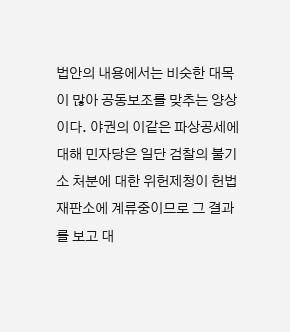법안의 내용에서는 비슷한 대목이 많아 공동보조를 맞추는 양상이다. 야권의 이같은 파상공세에 대해 민자당은 일단 검찰의 불기소 처분에 대한 위헌제청이 헌법재판소에 계류중이므로 그 결과를 보고 대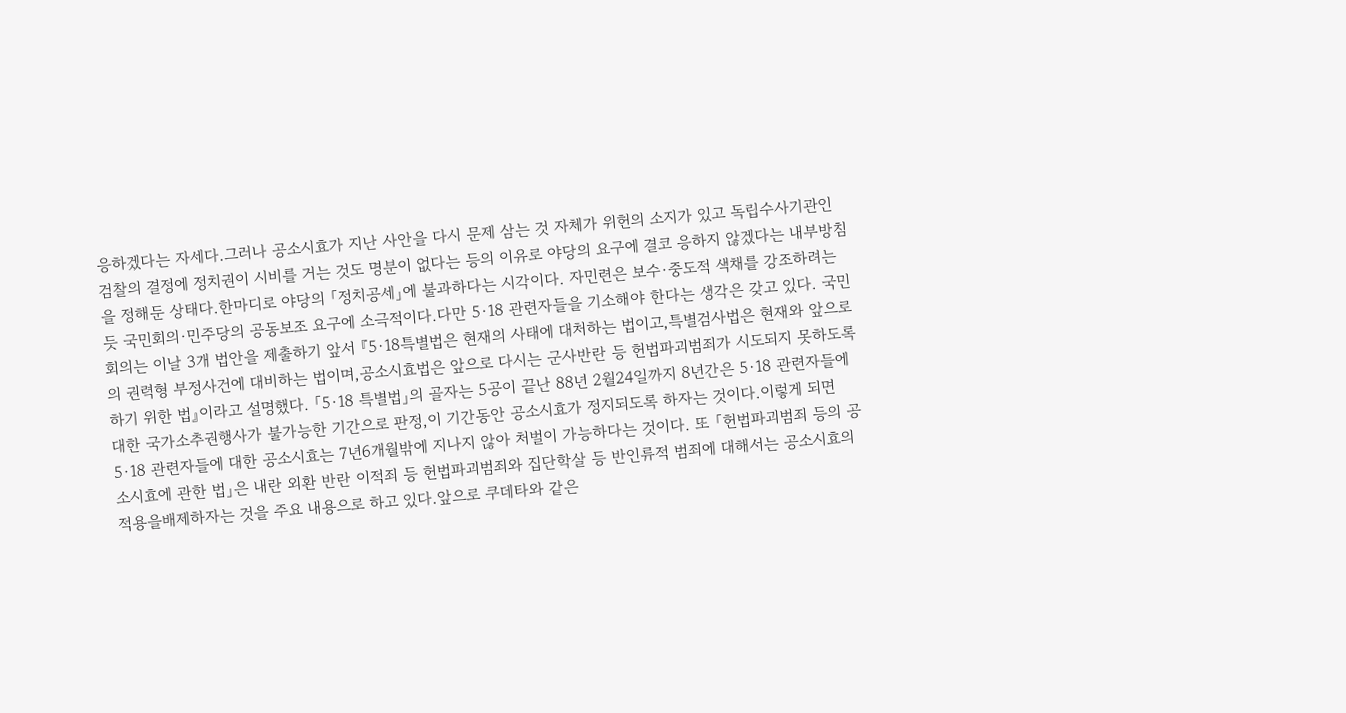응하겠다는 자세다.그러나 공소시효가 지난 사안을 다시 문제 삼는 것 자체가 위헌의 소지가 있고 독립수사기관인 검찰의 결정에 정치권이 시비를 거는 것도 명분이 없다는 등의 이유로 야당의 요구에 결코 응하지 않겠다는 내부방침을 정해둔 상태다.한마디로 야당의 「정치공세」에 불과하다는 시각이다. 자민련은 보수·중도적 색채를 강조하려는 듯 국민회의·민주당의 공동보조 요구에 소극적이다.다만 5·18 관련자들을 기소해야 한다는 생각은 갖고 있다. 국민회의는 이날 3개 법안을 제출하기 앞서 『5·18특별법은 현재의 사태에 대처하는 법이고,특별검사법은 현재와 앞으로의 권력형 부정사건에 대비하는 법이며,공소시효법은 앞으로 다시는 군사반란 등 헌법파괴범죄가 시도되지 못하도록 하기 위한 법』이라고 설명했다. 「5·18 특별법」의 골자는 5공이 끝난 88년 2월24일까지 8년간은 5·18 관련자들에 대한 국가소추권행사가 불가능한 기간으로 판정,이 기간동안 공소시효가 정지되도록 하자는 것이다.이렇게 되면 5·18 관련자들에 대한 공소시효는 7년6개월밖에 지나지 않아 처벌이 가능하다는 것이다. 또 「헌법파괴범죄 등의 공소시효에 관한 법」은 내란 외환 반란 이적죄 등 헌법파괴범죄와 집단학살 등 반인류적 범죄에 대해서는 공소시효의 적용을배제하자는 것을 주요 내용으로 하고 있다.앞으로 쿠데타와 같은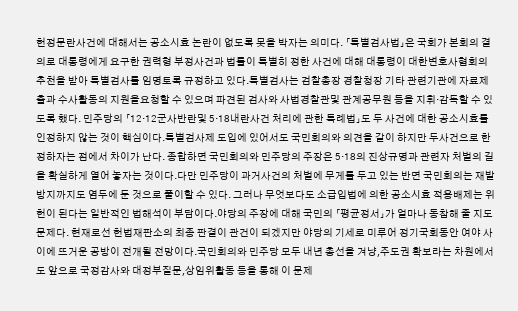헌정문란사건에 대해서는 공소시효 논란이 없도록 못을 박자는 의미다. 「특별검사법」은 국회가 본회의 결의로 대통령에게 요구한 권력형 부정사건과 법률이 특별히 정한 사건에 대해 대통령이 대한변호사협회의 추천을 받아 특별검사를 임명토록 규정하고 있다.특별검사는 검찰총장 경찰청장 기타 관련기관에 자료제출과 수사활동의 지원을요청할 수 있으며 파견된 검사와 사법경찰관및 관계공무원 등을 지휘·감독할 수 있도록 했다. 민주당의 「12·12군사반란및 5·18내란사건 처리에 관한 특례법」도 두 사건에 대한 공소시효를 인정하지 않는 것이 핵심이다.특별검사제 도입에 있어서도 국민회의와 의견을 같이 하지만 두사건으로 한정하자는 점에서 차이가 난다. 종합하면 국민회의와 민주당의 주장은 5·18의 진상규명과 관련자 처벌의 길을 확실하게 열어 놓자는 것이다.다만 민주당이 과거사건의 처벌에 무게를 두고 있는 반면 국민회의는 재발방지까지도 염두에 둔 것으로 풀이할 수 있다. 그러나 무엇보다도 소급입법에 의한 공소시효 적용배제는 위헌이 된다는 일반적인 법해석이 부담이다.야당의 주장에 대해 국민의 「평균정서」가 얼마나 동참해 줄 지도 문제다. 현재로선 헌법재판소의 최종 판결이 관건이 되겠지만 야당의 기세로 미루어 정기국회동안 여야 사이에 뜨거운 공방이 전개될 전망이다.국민회의와 민주당 모두 내년 총선을 겨냥,주도권 확보라는 차원에서도 앞으로 국정감사와 대정부질문,상임위활동 등을 통해 이 문제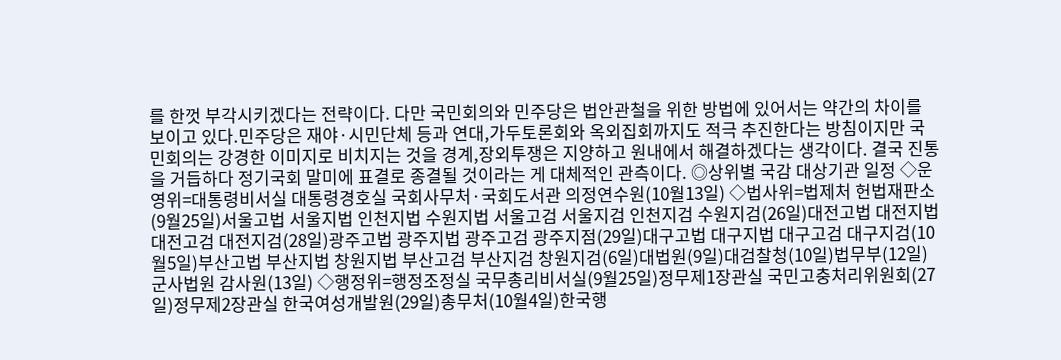를 한껏 부각시키겠다는 전략이다. 다만 국민회의와 민주당은 법안관철을 위한 방법에 있어서는 약간의 차이를 보이고 있다.민주당은 재야·시민단체 등과 연대,가두토론회와 옥외집회까지도 적극 추진한다는 방침이지만 국민회의는 강경한 이미지로 비치지는 것을 경계,장외투쟁은 지양하고 원내에서 해결하겠다는 생각이다. 결국 진통을 거듭하다 정기국회 말미에 표결로 종결될 것이라는 게 대체적인 관측이다. ◎상위별 국감 대상기관 일정 ◇운영위=대통령비서실 대통령경호실 국회사무처·국회도서관 의정연수원(10월13일) ◇법사위=법제처 헌법재판소(9월25일)서울고법 서울지법 인천지법 수원지법 서울고검 서울지검 인천지검 수원지검(26일)대전고법 대전지법 대전고검 대전지검(28일)광주고법 광주지법 광주고검 광주지점(29일)대구고법 대구지법 대구고검 대구지검(10월5일)부산고법 부산지법 창원지법 부산고검 부산지검 창원지검(6일)대법원(9일)대검찰청(10일)법무부(12일)군사법원 감사원(13일) ◇행정위=행정조정실 국무총리비서실(9월25일)정무제1장관실 국민고충처리위원회(27일)정무제2장관실 한국여성개발원(29일)총무처(10월4일)한국행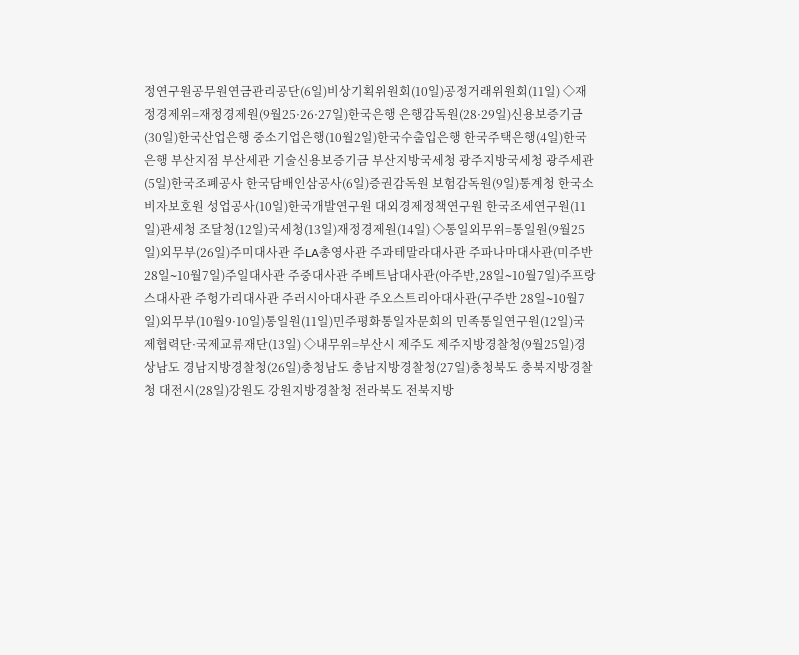정연구원공무원연금관리공단(6일)비상기획위원회(10일)공정거래위원회(11일) ◇재정경제위=재정경제원(9월25·26·27일)한국은행 은행감독원(28·29일)신용보증기금(30일)한국산업은행 중소기업은행(10월2일)한국수출입은행 한국주택은행(4일)한국은행 부산지점 부산세관 기술신용보증기금 부산지방국세청 광주지방국세청 광주세관(5일)한국조폐공사 한국담배인삼공사(6일)증권감독원 보험감독원(9일)통계청 한국소비자보호원 성업공사(10일)한국개발연구원 대외경제정책연구원 한국조세연구원(11일)관세청 조달청(12일)국세청(13일)재정경제원(14일) ◇통일외무위=통일원(9월25일)외무부(26일)주미대사관 주LA총영사관 주과테말라대사관 주파나마대사관(미주반 28일∼10월7일)주일대사관 주중대사관 주베트남대사관(아주반,28일∼10월7일)주프랑스대사관 주헝가리대사관 주러시아대사관 주오스트리아대사관(구주반 28일∼10월7일)외무부(10월9·10일)통일원(11일)민주평화통일자문회의 민족통일연구원(12일)국제협력단·국제교류재단(13일) ◇내무위=부산시 제주도 제주지방경찰청(9월25일)경상남도 경남지방경찰청(26일)충청남도 충남지방경찰청(27일)충청북도 충북지방경찰청 대전시(28일)강원도 강원지방경찰청 전라북도 전북지방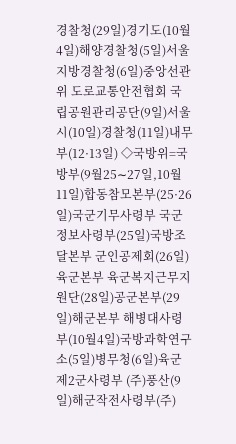경찰청(29일)경기도(10월4일)해양경찰청(5일)서울지방경찰청(6일)중앙선관위 도로교통안전협회 국립공원관리공단(9일)서울시(10일)경찰청(11일)내무부(12·13일) ◇국방위=국방부(9월25∼27일,10월11일)합동참모본부(25·26일)국군기무사령부 국군정보사령부(25일)국방조달본부 군인공제회(26일)육군본부 육군복지근무지원단(28일)공군본부(29일)해군본부 해병대사령부(10월4일)국방과학연구소(5일)병무청(6일)육군제2군사령부 (주)풍산(9일)해군작전사령부(주)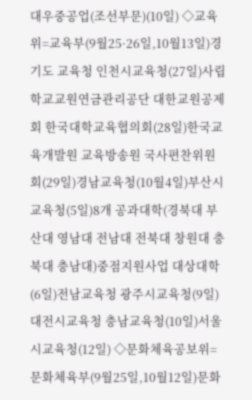대우중공업(조선부문)(10일) ◇교육위=교육부(9월25·26일,10월13일)경기도 교육청 인천시교육청(27일)사립학교교원연금관리공단 대한교원공제회 한국대학교육협의회(28일)한국교육개발원 교육방송원 국사편찬위원회(29일)경남교육청(10월4일)부산시교육청(5일)8개 공과대학(경북대 부산대 영남대 전남대 전북대 창원대 충북대 충남대)중점지원사업 대상대학(6일)전남교육청 광주시교육청(9일)대전시교육청 충남교육청(10일)서울시교육청(12일) ◇문화체육공보위=문화체육부(9월25일,10월12일)문화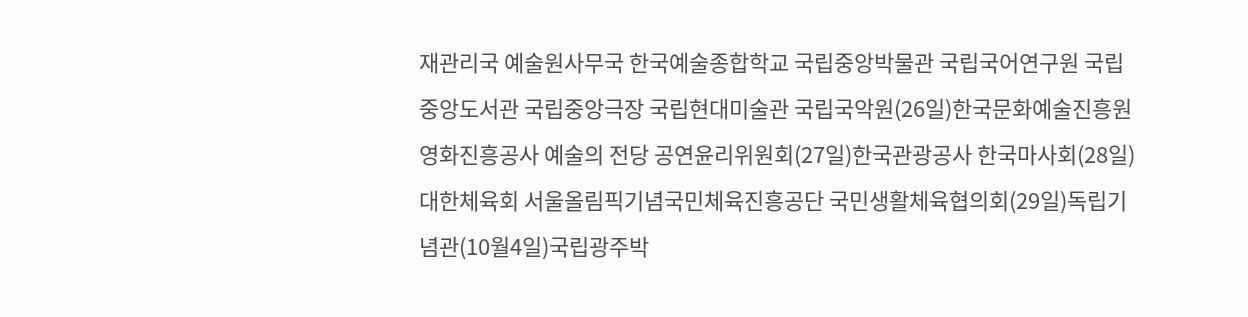재관리국 예술원사무국 한국예술종합학교 국립중앙박물관 국립국어연구원 국립중앙도서관 국립중앙극장 국립현대미술관 국립국악원(26일)한국문화예술진흥원 영화진흥공사 예술의 전당 공연윤리위원회(27일)한국관광공사 한국마사회(28일)대한체육회 서울올림픽기념국민체육진흥공단 국민생활체육협의회(29일)독립기념관(10월4일)국립광주박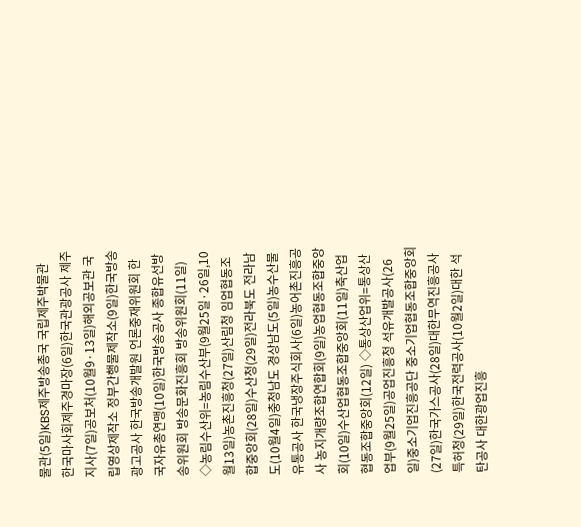물관(5일)KBS제주방송총국 국립제주박물관 한국마사회제주경마장(6일)한국관광공사 제주지사(7일)공보처(10월9·13일)해외공보관 국립영상제작소 정부간행물제작소(9일)한국방송광고공사 한국방송개발원 언론중재위원회 한국자유총연맹(10일)한국방송공사 종합유선방송위원회 방송문화진흥회 방송위원회(11일) ◇농림수산위=농림수산부(9월25일·26일,10월13일)농촌진흥청(27일)산림청 임업협동조합중앙회(28일)수산청(29일)전라북도 전라남도(10월4일)충청남도 경상남도(5일)농수산물유통공사 한국냉장주식회사(6일)농어촌진흥공사 농지개량조합연합회(9일)농업협동조합중앙회(10일)수산업협동조합중앙회(11일)축산업협동조합중앙회(12일) ◇통상산업위=통상산업부(9월25일)공업진흥청 석유개발공사(26일)중소기업진흥공단 중소기업협동조합중앙회(27일)한국가스공사(28일)대한무역진흥공사 특허청(29일)한국전력공사(10월2일)대한 석탄공사 대한광업진흥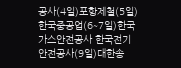공사(4일)포항제철(5일)한국중공업(6∼7일)한국가스안전공사 한국전기안전공사(9일)대한송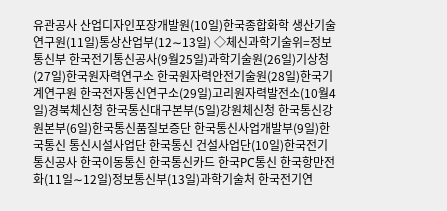유관공사 산업디자인포장개발원(10일)한국종합화학 생산기술연구원(11일)통상산업부(12∼13일) ◇체신과학기술위=정보통신부 한국전기통신공사(9월25일)과학기술원(26일)기상청(27일)한국원자력연구소 한국원자력안전기술원(28일)한국기계연구원 한국전자통신연구소(29일)고리원자력발전소(10월4일)경북체신청 한국통신대구본부(5일)강원체신청 한국통신강원본부(6일)한국통신품질보증단 한국통신사업개발부(9일)한국통신 통신시설사업단 한국통신 건설사업단(10일)한국전기통신공사 한국이동통신 한국통신카드 한국PC통신 한국항만전화(11일∼12일)정보통신부(13일)과학기술처 한국전기연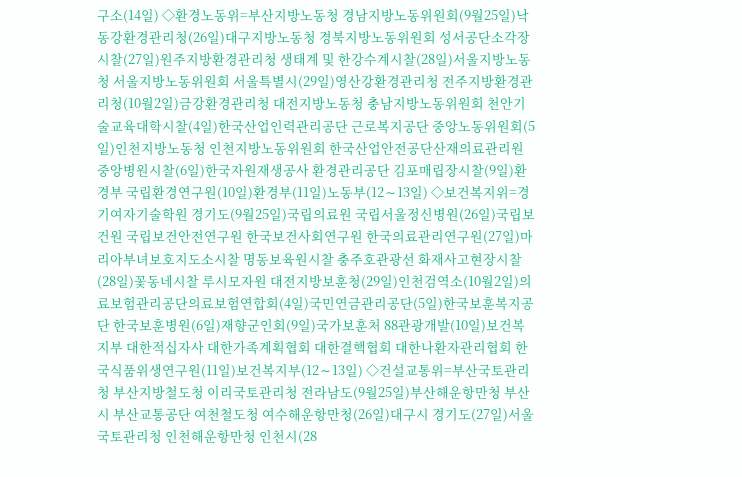구소(14일) ◇환경노동위=부산지방노동청 경남지방노동위원회(9월25일)낙동강환경관리청(26일)대구지방노동청 경북지방노동위원회 성서공단소각장 시찰(27일)원주지방환경관리청 생태계 및 한강수계시찰(28일)서울지방노동청 서울지방노동위원회 서울특별시(29일)영산강환경관리청 전주지방환경관리청(10월2일)금강환경관리청 대전지방노동청 충남지방노동위원회 천안기술교육대학시찰(4일)한국산업인력관리공단 근로복지공단 중앙노동위원회(5일)인천지방노동청 인천지방노동위원회 한국산업안전공단산재의료관리원 중앙병원시찰(6일)한국자원재생공사 환경관리공단 김포매립장시찰(9일)환경부 국립환경연구원(10일)환경부(11일)노동부(12∼13일) ◇보건복지위=경기여자기술학원 경기도(9월25일)국립의료원 국립서울정신병원(26일)국립보건원 국립보건안전연구원 한국보건사회연구원 한국의료관리연구원(27일)마리아부녀보호지도소시찰 명동보육원시찰 충주호관광선 화재사고현장시찰(28일)꽃동네시찰 루시모자원 대전지방보훈청(29일)인천검역소(10월2일)의료보험관리공단의료보험연합회(4일)국민연금관리공단(5일)한국보훈복지공단 한국보훈병원(6일)재향군인회(9일)국가보훈처 88관광개발(10일)보건복지부 대한적십자사 대한가족계획협회 대한결핵협회 대한나환자관리협회 한국식품위생연구원(11일)보건복지부(12∼13일) ◇건설교통위=부산국토관리청 부산지방철도청 이리국토관리청 전라남도(9월25일)부산해운항만청 부산시 부산교통공단 여천철도청 여수해운항만청(26일)대구시 경기도(27일)서울국토관리청 인천해운항만청 인천시(28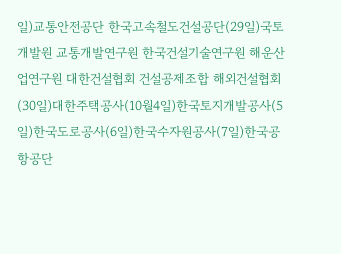일)교통안전공단 한국고속철도건설공단(29일)국토개발원 교통개발연구원 한국건설기술연구원 해운산업연구원 대한건설협회 건설공제조합 해외건설협회(30일)대한주택공사(10월4일)한국토지개발공사(5일)한국도로공사(6일)한국수자원공사(7일)한국공항공단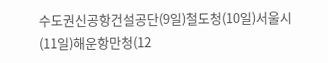수도권신공항건설공단(9일)철도청(10일)서울시(11일)해운항만청(12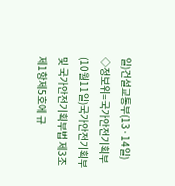일)건설교통부(13·14일) ◇정보위=국가안전기획부(10월11일)국가안전기획부 및 국가안전기획부법 제3조제1항제5호에 규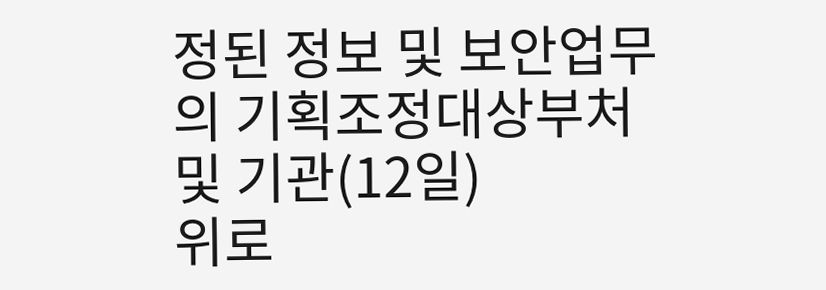정된 정보 및 보안업무의 기획조정대상부처 및 기관(12일)
위로